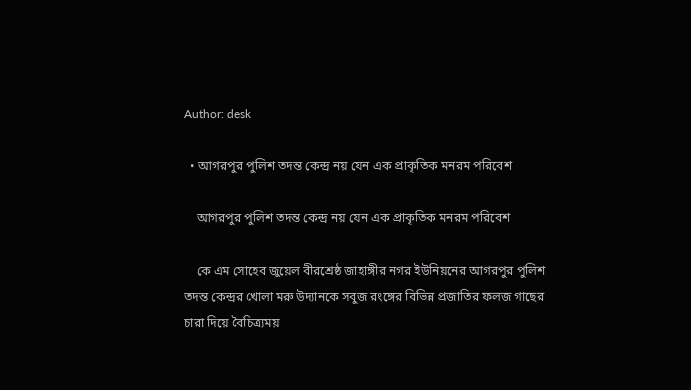Author: desk

  • আগরপুর পুলিশ তদন্ত কেন্দ্র নয় যেন এক প্রাকৃতিক মনরম পরিবেশ

    আগরপুর পুলিশ তদন্ত কেন্দ্র নয় যেন এক প্রাকৃতিক মনরম পরিবেশ

    কে এম সোহেব জুয়েল বীরশ্রেষ্ঠ জাহাঙ্গীর নগর ইউনিয়নের আগরপুর পুলিশ তদন্ত কেন্দ্রর খোলা মরু উদ্যানকে সবুজ রংঙ্গের বিভিন্ন প্রজাতির ফলজ গাছের চারা দিয়ে বৈচিত্র্যময়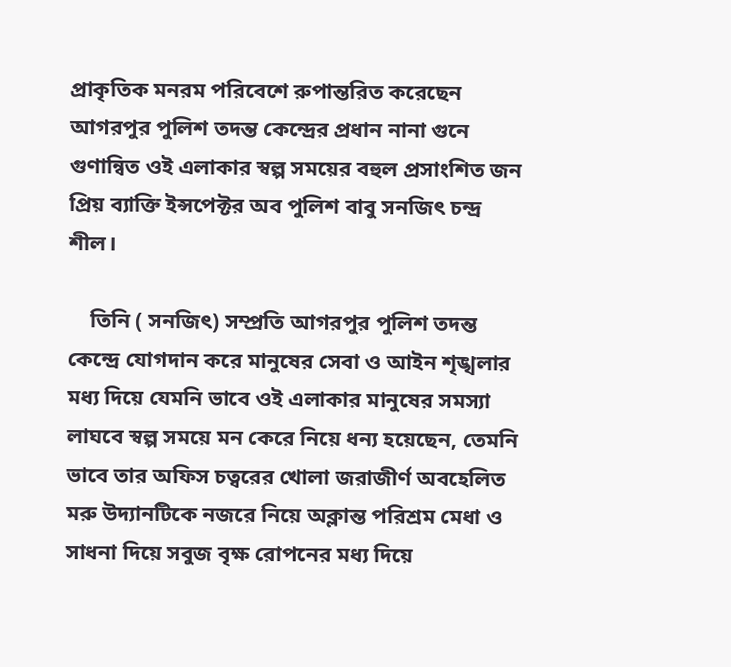প্রাকৃতিক মনরম পরিবেশে রুপান্তরিত করেছেন আগরপুর পুলিশ তদন্ত কেন্দ্রের প্রধান নানা গুনে গুণান্বিত ওই এলাকার স্বল্প সময়ের বহুল প্রসাংশিত জন প্রিয় ব্যাক্তি ইন্সপেক্টর অব পুলিশ বাবু সনজিৎ চন্দ্র শীল।

    তিনি ( সনজিৎ) সম্প্রতি আগরপুর পুলিশ তদন্ত কেন্দ্রে যোগদান করে মানুষের সেবা ও আইন শৃঙ্খলার মধ্য দিয়ে যেমনি ভাবে ওই এলাকার মানুষের সমস্যা লাঘবে স্বল্প সময়ে মন কেরে নিয়ে ধন্য হয়েছেন, তেমনি ভাবে তার অফিস চত্বরের খোলা জরাজীর্ণ অবহেলিত মরু উদ্যানটিকে নজরে নিয়ে অক্লান্ত পরিশ্রম মেধা ও সাধনা দিয়ে সবুজ বৃক্ষ রোপনের মধ্য দিয়ে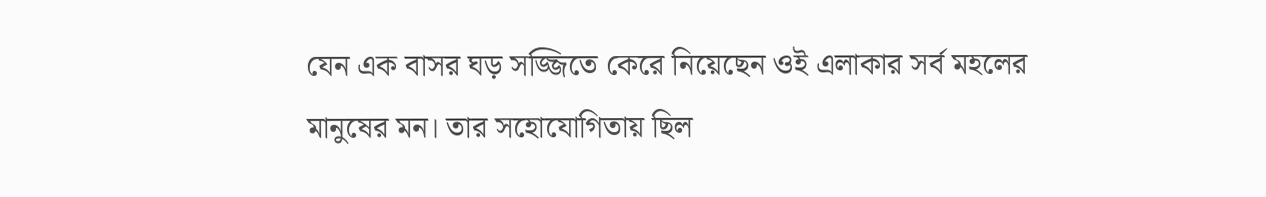যেন এক বাসর ঘড় সজ্জিতে কেরে নিয়েছেন ওই এলাকার সর্ব মহলের মানুষের মন। তার সহোযোগিতায় ছিল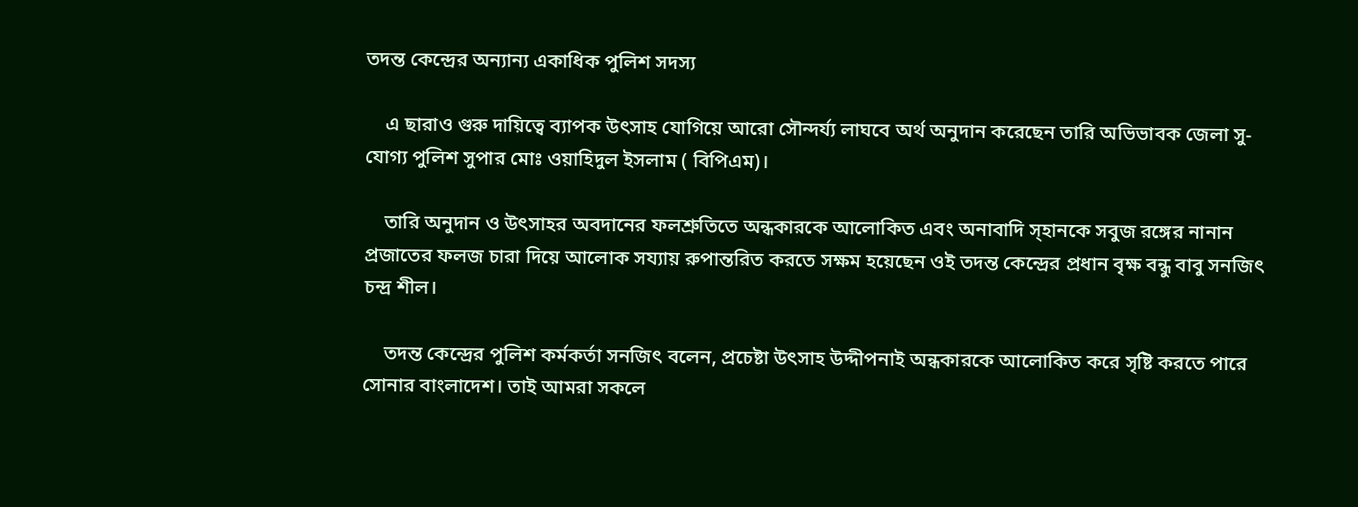তদন্ত কেন্দ্রের অন্যান্য একাধিক পুলিশ সদস্য

    এ ছারাও গুরু দায়িত্বে ব্যাপক উৎসাহ যোগিয়ে আরো সৌন্দর্য্য লাঘবে অর্থ অনুদান করেছেন তারি অভিভাবক জেলা সু- যোগ্য পুলিশ সুপার মোঃ ওয়াহিদুল ইসলাম ( বিপিএম)।

    তারি অনুদান ও উৎসাহর অবদানের ফলশ্রুতিতে অন্ধকারকে আলোকিত এবং অনাবাদি স্হানকে সবুজ রঙ্গের নানান প্রজাতের ফলজ চারা দিয়ে আলোক সয্যায় রুপান্তরিত করতে সক্ষম হয়েছেন ওই তদন্ত কেন্দ্রের প্রধান বৃক্ষ বন্ধু বাবু সনজিৎ চন্দ্র শীল।

    তদন্ত কেন্দ্রের পুলিশ কর্মকর্তা সনজিৎ বলেন, প্রচেষ্টা উৎসাহ উদ্দীপনাই অন্ধকারকে আলোকিত করে সৃষ্টি করতে পারে সোনার বাংলাদেশ। তাই আমরা সকলে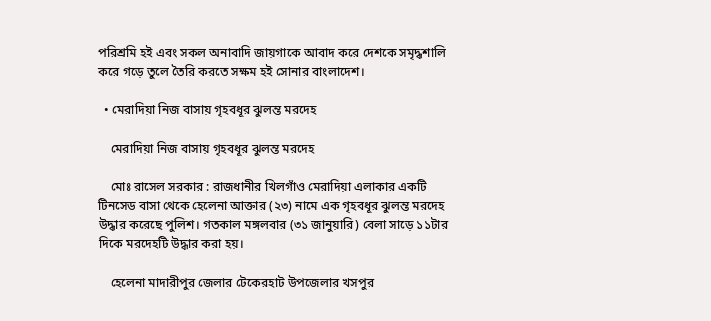পরিশ্রমি হই এবং সকল অনাবাদি জায়গাকে আবাদ করে দেশকে সমৃদ্ধশালি করে গড়ে তুলে তৈরি করতে সক্ষম হই সোনার বাংলাদেশ।

  • মেরাদিয়া নিজ বাসায় গৃহবধূর ঝুলন্ত মরদেহ

    মেরাদিয়া নিজ বাসায় গৃহবধূর ঝুলন্ত মরদেহ

    মোঃ রাসেল সরকার : রাজধানীর খিলগাঁও মেরাদিয়া এলাকার একটি টিনসেড বাসা থেকে হেলেনা আক্তার (২৩) নামে এক গৃহবধূর ঝুলন্ত মরদেহ উদ্ধার করেছে পুলিশ। গতকাল মঙ্গলবার (৩১ জানুয়ারি) বেলা সাড়ে ১১টার দিকে মরদেহটি উদ্ধার করা হয়।

    হেলেনা মাদারীপুর জেলার টেকেরহাট উপজেলার খসপুর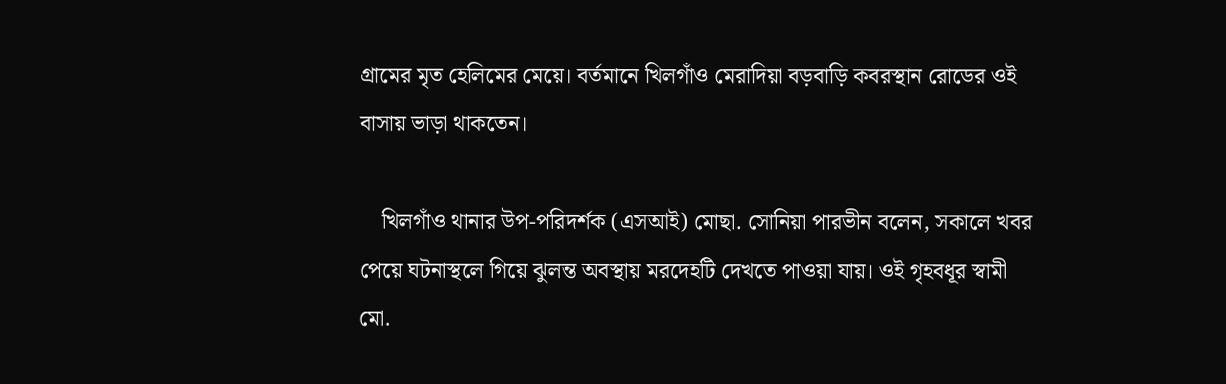গ্রামের মৃত হেলিমের মেয়ে। বর্তমানে খিলগাঁও মেরাদিয়া বড়বাড়ি কবরস্থান রোডের ওই বাসায় ভাড়া থাকতেন।

    খিলগাঁও থানার উপ-পরিদর্শক (এসআই) মোছা. সোনিয়া পারভীন বলেন, সকালে খবর পেয়ে ঘটনাস্থলে গিয়ে ঝুলন্ত অবস্থায় মরদেহটি দেখতে পাওয়া যায়। ওই গৃহবধূর স্বামী মো.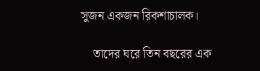সুজন একজন রিকশাচালক।

    তাদের ঘরে তিন বছরের এক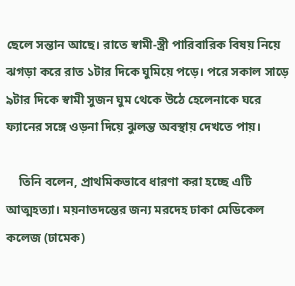ছেলে সন্তান আছে। রাতে স্বামী-স্ত্রী পারিবারিক বিষয় নিয়ে ঝগড়া করে রাত ১টার দিকে ঘুমিয়ে পড়ে। পরে সকাল সাড়ে ৯টার দিকে স্বামী সুজন ঘুম থেকে উঠে হেলেনাকে ঘরে ফ্যানের সঙ্গে ওড়না দিয়ে ঝুলন্ত অবস্থায় দেখতে পায়।

    তিনি বলেন, প্রাথমিকভাবে ধারণা করা হচ্ছে এটি আত্মহত্যা। ময়নাতদন্তের জন্য মরদেহ ঢাকা মেডিকেল কলেজ (ঢামেক)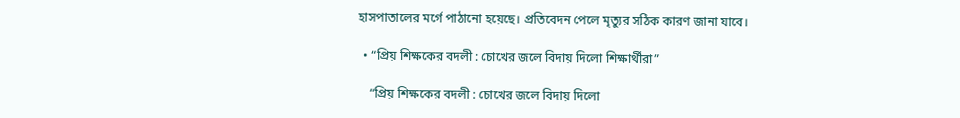হাসপাতালের মর্গে পাঠানো হয়েছে। প্রতিবেদন পেলে মৃত্যুর সঠিক কারণ জানা যাবে।

  • “প্রিয় শিক্ষকের বদলী : চোখের জলে বিদায় দিলো শিক্ষার্থীরা”

    “প্রিয় শিক্ষকের বদলী : চোখের জলে বিদায় দিলো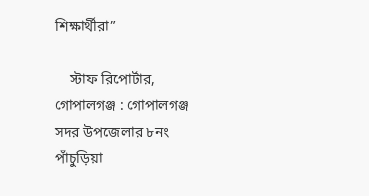শিক্ষার্থীরা”

    স্টাফ রিপোর্টার, গোপালগঞ্জ : গোপালগঞ্জ সদর উপজেলার ৮নং পাঁচুড়িয়া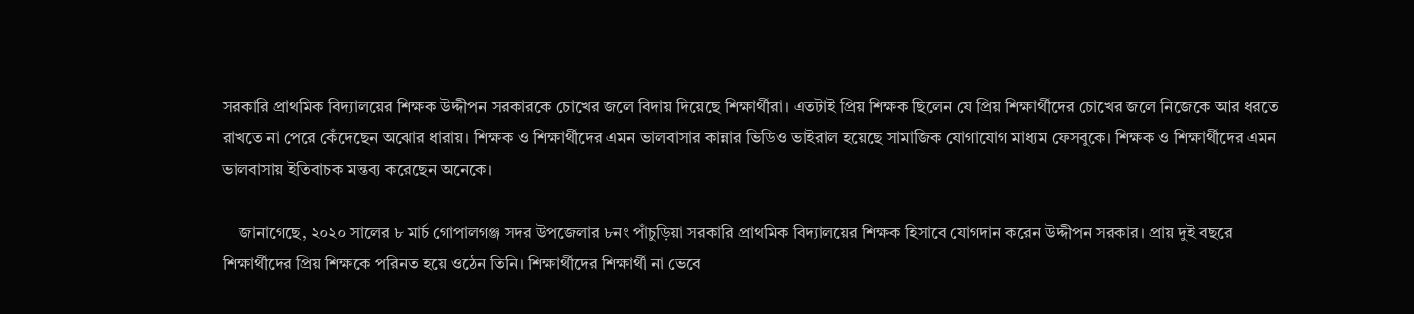সরকারি প্রাথমিক বিদ্যালয়ের শিক্ষক উদ্দীপন সরকারকে চোখের জলে বিদায় দিয়েছে শিক্ষার্থীরা। এতটাই প্রিয় শিক্ষক ছিলেন যে প্রিয় শিক্ষার্থীদের চোখের জলে নিজেকে আর ধরতে রাখতে না পেরে কেঁদেছেন অঝোর ধারায়। শিক্ষক ও শিক্ষার্থীদের এমন ভালবাসার কান্নার ভিডিও ভাইরাল হয়েছে সামাজিক যোগাযোগ মাধ্যম ফেসবুকে। শিক্ষক ও শিক্ষার্থীদের এমন ভালবাসায় ইতিবাচক মন্তব্য করেছেন অনেকে।

    জানাগেছে, ২০২০ সালের ৮ মার্চ গোপালগঞ্জ সদর উপজেলার ৮নং পাঁচুড়িয়া সরকারি প্রাথমিক বিদ্যালয়ের শিক্ষক হিসাবে যোগদান করেন উদ্দীপন সরকার। প্রায় দুই বছরে শিক্ষার্থীদের প্রিয় শিক্ষকে পরিনত হয়ে ওঠেন তিনি। শিক্ষার্থীদের শিক্ষার্থী না ভেবে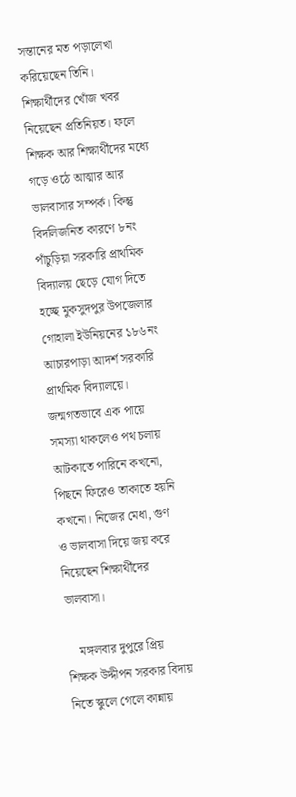সন্তানের মত পড়ালেখা করিয়েছেন তিনি। শিক্ষার্থীদের খোঁজ খবর নিয়েছেন প্রতিনিয়ত। ফলে শিক্ষক আর শিক্ষার্থীদের মধ্যে গড়ে ওঠে আত্মার আর ভালবাসার সম্পর্ক। কিন্তু বিদলিজনিত কারণে ৮নং পাঁচুড়িয়া সরকারি প্রাথমিক বিদ্যালয় ছেড়ে যোগ দিতে হচ্ছে মুকসুদপুর উপজেলার গোহালা ইউনিয়নের ১৮৬নং আচারপাড়া আদর্শ সরকারি প্রাথমিক বিদ্যালয়ে। জন্মগতভাবে এক পায়ে সমস্যা থাকলেও পথ চলায় আটকাতে পারিনে কখনো, পিছনে ফিরেও তাকাতে হয়নি কখনো। নিজের মেধা, গুণ ও ভালবাসা দিয়ে জয় করে নিয়েছেন শিক্ষার্থীদের ভালবাসা।

    মঙ্গলবার দুপুরে প্রিয় শিক্ষক উদ্দীপন সরকার বিদায় নিতে স্কুলে গেলে কান্নায়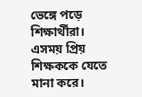ভেঙ্গে পড়ে শিক্ষার্থীরা। এসময় প্রিয় শিক্ষককে যেতে মানা করে।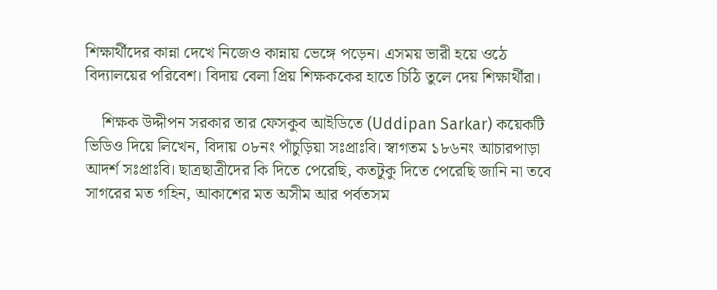শিক্ষার্থীদের কান্না দেখে নিজেও কান্নায় ভেঙ্গে পড়েন। এসময় ভারী হয়ে ওঠে বিদ্যালয়ের পরিবেশ। বিদায় বেলা প্রিয় শিক্ষককের হাতে চিঠি তুলে দেয় শিক্ষার্থীরা।

    শিক্ষক উদ্দীপন সরকার তার ফেসকুব আইডিতে (Uddipan Sarkar) কয়েকটি ভিডিও দিয়ে লিখেন, বিদায় ০৮নং পাঁচুড়িয়া সঃপ্রাঃবি। স্বাগতম ১৮৬নং আচারপাড়া আদর্শ সঃপ্রাঃবি। ছাত্রছাত্রীদের কি দিতে পেরেছি, কতটুকু দিতে পেরেছি জানি না তবে সাগরের মত গহিন, আকাশের মত অসীম আর পর্বতসম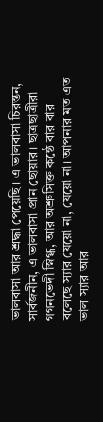ভালবাসা আর শ্রদ্ধা পেয়েছি। এ ভালবাসা চিরন্তন, সার্বজনীন, এ ভালবাসা প্রান ছোয়ার। ছাত্রছাত্রীরা গগনভেদী স্নিগ্ধ, আর অশ্রুসিক্ত কন্ঠে বার বার বলেছে স্যার যেয়ো না, যেয়ো না। আপনার মত এত ভাল স্যার আর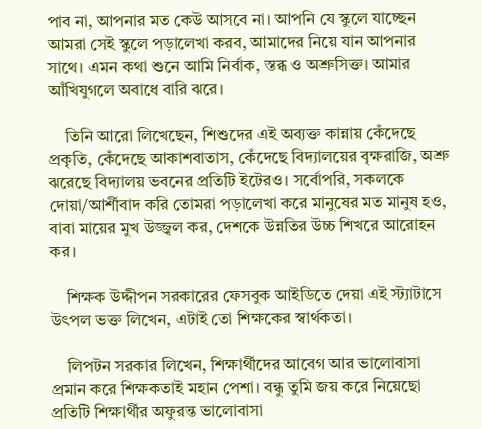পাব না, আপনার মত কেউ আসবে না। আপনি যে স্কুলে যাচ্ছেন আমরা সেই স্কুলে পড়ালেখা করব, আমাদের নিয়ে যান আপনার সাথে। এমন কথা শুনে আমি নির্বাক, স্তব্ধ ও অশ্রুসিক্ত। আমার আঁখিযুগলে অবাধে বারি ঝরে।

    তিনি আরো লিখেছেন, শিশুদের এই অব্যক্ত কান্নায় কেঁদেছে প্রকৃতি, কেঁদেছে আকাশবাতাস, কেঁদেছে বিদ্যালয়ের বৃক্ষরাজি, অশ্রু ঝরেছে বিদ্যালয় ভবনের প্রতিটি ইটেরও। সর্বোপরি, সকলকে দোয়া/আর্শীবাদ করি তোমরা পড়ালেখা করে মানুষের মত মানুষ হও, বাবা মায়ের মুখ উজ্জ্বল কর, দেশকে উন্নতির উচ্চ শিখরে আরোহন কর।

    শিক্ষক উদ্দীপন সরকারের ফেসবুক আইডিতে দেয়া এই স্ট্যাটাসে উৎপল ভক্ত লিখেন, এটাই তো শিক্ষকের স্বার্থকতা।

    লিপটন সরকার লিখেন, শিক্ষার্থীদের আবেগ আর ভালোবাসা প্রমান করে শিক্ষকতাই মহান পেশা। বন্ধু তুমি জয় করে নিয়েছো প্রতিটি শিক্ষার্থীর অফুরন্ত ভালোবাসা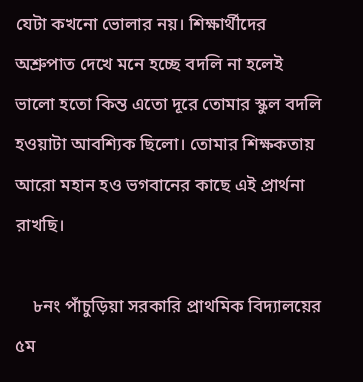যেটা কখনো ভোলার নয়। শিক্ষার্থীদের অশ্রুপাত দেখে মনে হচ্ছে বদলি না হলেই ভালো হতো কিন্ত এতো দূরে তোমার স্কুল বদলি হওয়াটা আবশ্যিক ছিলো। তোমার শিক্ষকতায় আরো মহান হও ভগবানের কাছে এই প্রার্থনা রাখছি।

    ৮নং পাঁচুড়িয়া সরকারি প্রাথমিক বিদ্যালয়ের ৫ম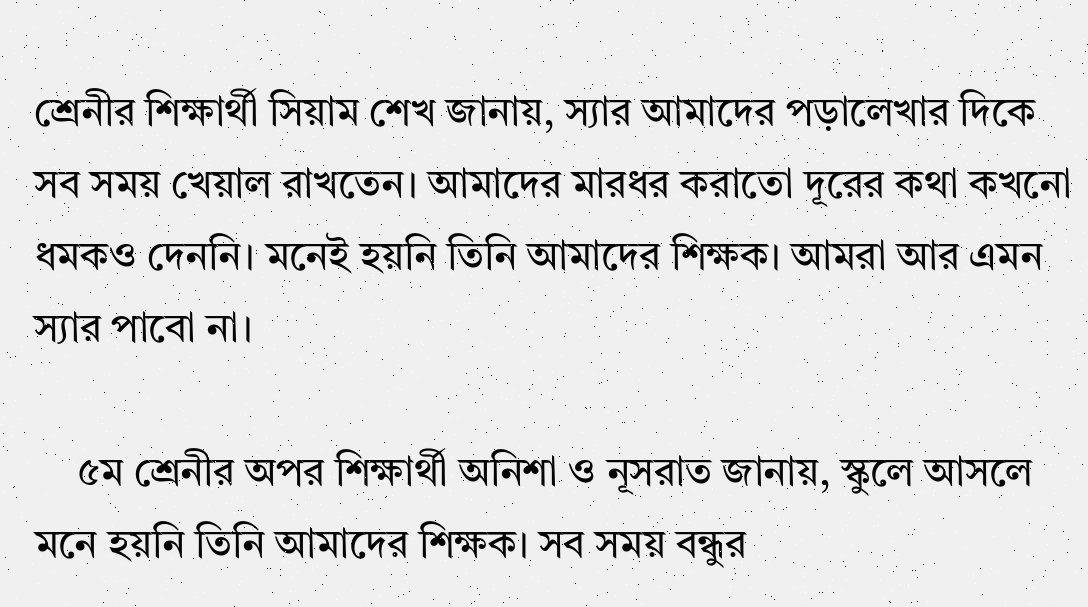শ্রেনীর শিক্ষার্থী সিয়াম শেখ জানায়, স্যার আমাদের পড়ালেখার দিকে সব সময় খেয়াল রাখতেন। আমাদের মারধর করাতো দূরের কথা কখনো ধমকও দেননি। মনেই হয়নি তিনি আমাদের শিক্ষক। আমরা আর এমন স্যার পাবো না।

    ৫ম শ্রেনীর অপর শিক্ষার্থী অনিশা ও নূসরাত জানায়, স্কুলে আসলে মনে হয়নি তিনি আমাদের শিক্ষক। সব সময় বন্ধুর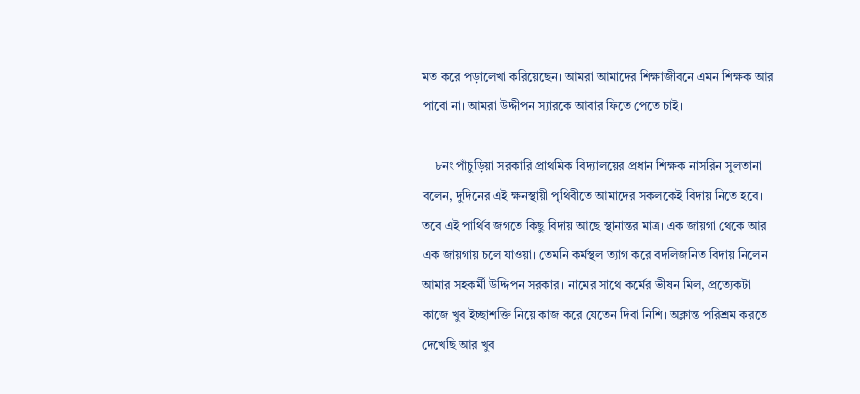মত করে পড়ালেখা করিয়েছেন। আমরা আমাদের শিক্ষাজীবনে এমন শিক্ষক আর পাবো না। আমরা উদ্দীপন স্যারকে আবার ফিতে পেতে চাই।

    ৮নং পাঁচুড়িয়া সরকারি প্রাথমিক বিদ্যালয়ের প্রধান শিক্ষক নাসরিন সুলতানা বলেন, দুদিনের এই ক্ষনস্থায়ী পৃথিবীতে আমাদের সকলকেই বিদায় নিতে হবে। তবে এই পার্থিব জগতে কিছু বিদায় আছে স্থানান্তর মাত্র। এক জায়গা থেকে আর এক জায়গায় চলে যাওয়া। তেমনি কর্মস্থল ত্যাগ করে বদলিজনিত বিদায় নিলেন আমার সহকর্মী উদ্দিপন সরকার। নামের সাথে কর্মের ভীষন মিল, প্রত্যেকটা কাজে খুব ইচ্ছাশক্তি নিয়ে কাজ করে যেতেন দিবা নিশি। অক্লান্ত পরিশ্রম করতে দেখেছি আর খুব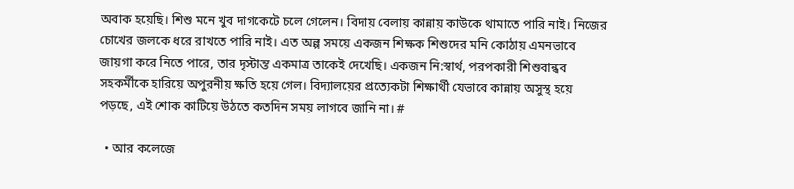অবাক হয়েছি। শিশু মনে খুব দাগকেটে চলে গেলেন। বিদায় বেলায় কান্নায় কাউকে থামাতে পারি নাই। নিজের চোখের জলকে ধরে রাখতে পারি নাই। এত অল্প সময়ে একজন শিক্ষক শিশুদের মনি কোঠায় এমনভাবে জায়গা করে নিতে পারে, তার দৃস্টান্ত একমাত্র তাকেই দেখেছি। একজন নি:স্বার্থ, পরপকারী শিশুবান্ধব সহকর্মীকে হারিয়ে অপুরনীয় ক্ষতি হয়ে গেল। বিদ্যালয়ের প্রত্যেকটা শিক্ষার্থী যেভাবে কান্নায় অসুস্থ হয়ে পড়ছে, এই শোক কাটিয়ে উঠতে কতদিন সময় লাগবে জানি না। #

  • আর কলেজে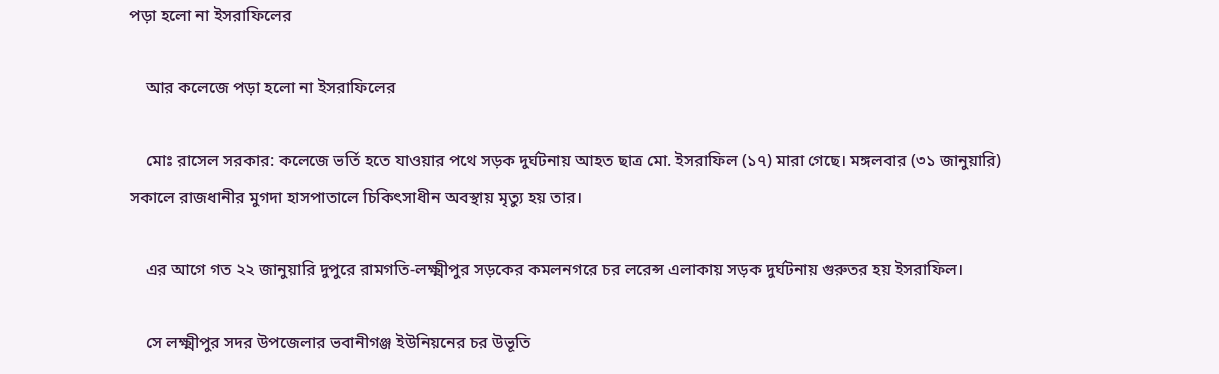পড়া হলো না ইসরাফিলের

    আর কলেজে পড়া হলো না ইসরাফিলের

    মোঃ রাসেল সরকার: কলেজে ভর্তি হতে যাওয়ার পথে সড়ক দুর্ঘটনায় আহত ছাত্র মো. ইসরাফিল (১৭) মারা গেছে। মঙ্গলবার (৩১ জানুয়ারি) সকালে রাজধানীর মুগদা হাসপাতালে চিকিৎসাধীন অবস্থায় মৃত্যু হয় তার।

    এর আগে গত ২২ জানুয়ারি দুপুরে রামগতি-লক্ষ্মীপুর সড়কের কমলনগরে চর লরেন্স এলাকায় সড়ক দুর্ঘটনায় গুরুতর হয় ইসরাফিল।

    সে লক্ষ্মীপুর সদর উপজেলার ভবানীগঞ্জ ইউনিয়নের চর উভূতি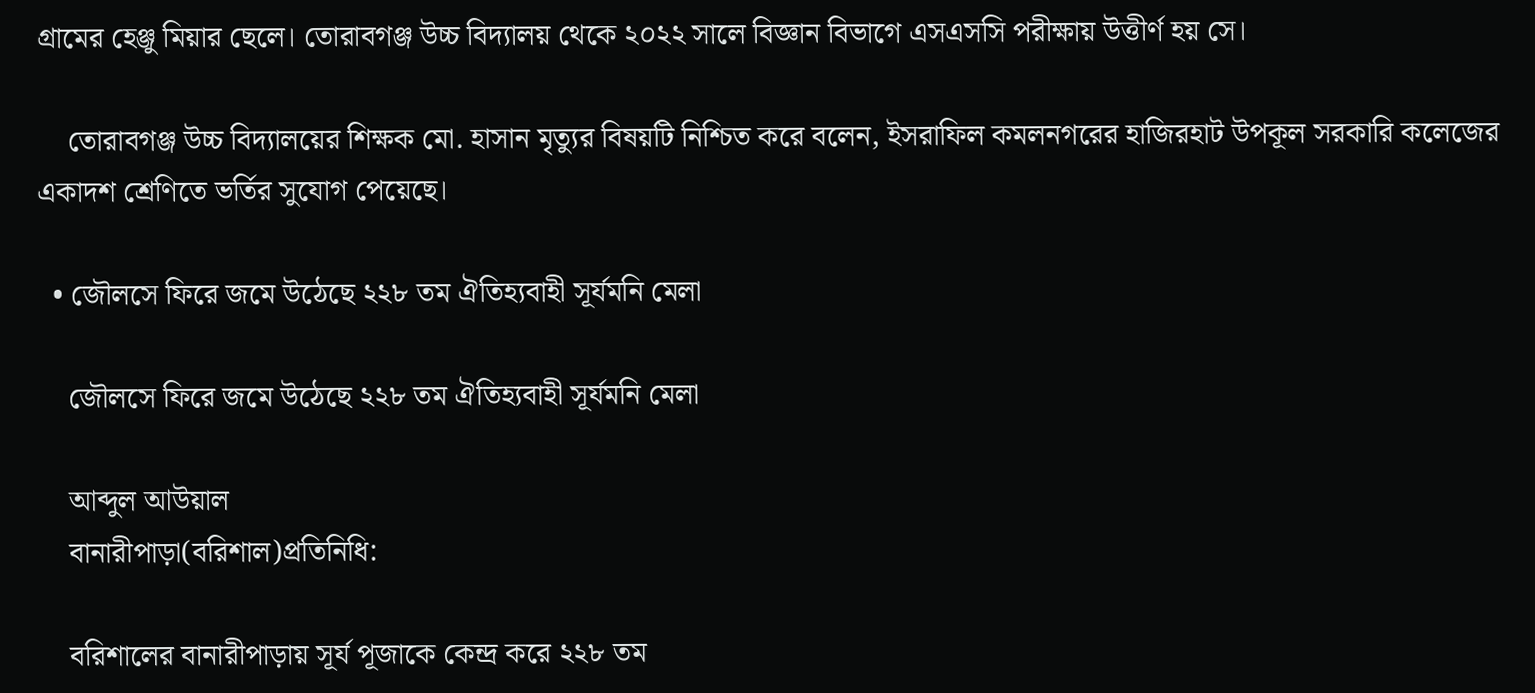গ্রামের হেঞ্জু মিয়ার ছেলে। তোরাবগঞ্জ উচ্চ বিদ্যালয় থেকে ২০২২ সালে বিজ্ঞান বিভাগে এসএসসি পরীক্ষায় উত্তীর্ণ হয় সে।

    তোরাবগঞ্জ উচ্চ বিদ্যালয়ের শিক্ষক মো. হাসান মৃত্যুর বিষয়টি নিশ্চিত করে বলেন, ইসরাফিল কমলনগরের হাজিরহাট উপকূল সরকারি কলেজের একাদশ শ্রেণিতে ভর্তির সুযোগ পেয়েছে।

  • জৌলসে ফিরে জমে উঠেছে ২২৮ তম ঐতিহ্যবাহী সূর্যমনি মেলা

    জৌলসে ফিরে জমে উঠেছে ২২৮ তম ঐতিহ্যবাহী সূর্যমনি মেলা

    আব্দুল আউয়াল
    বানারীপাড়া(বরিশাল)প্রতিনিধি:

    বরিশালের বানারীপাড়ায় সূর্য পূজাকে কেন্দ্র করে ২২৮ তম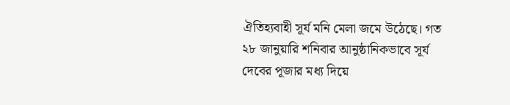ঐতিহ্যবাহী সূর্য মনি মেলা জমে উঠেছে। গত ২৮ জানুয়ারি শনিবার আনুষ্ঠানিকভাবে সূর্য দেবের পূজার মধ্য দিয়ে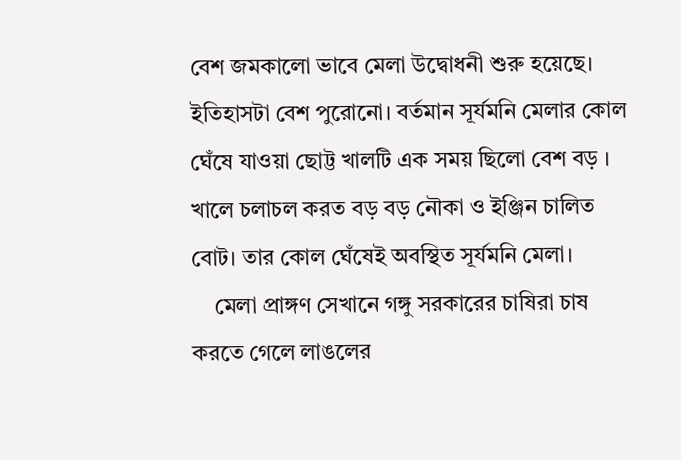বেশ জমকালো ভাবে মেলা উদ্বোধনী শুরু হয়েছে। ইতিহাসটা বেশ পুরোনো। বর্তমান সূর্যমনি মেলার কোল ঘেঁষে যাওয়া ছোট্ট খালটি এক সময় ছিলো বেশ বড় । খালে চলাচল করত বড় বড় নৌকা ও ইঞ্জিন চালিত বোট‌। তার কোল ঘেঁষেই অবস্থিত সূর্যমনি মেলা।
    মেলা প্রাঙ্গণ সেখানে গঙ্গু সরকারের চাষিরা চাষ করতে গেলে লাঙলের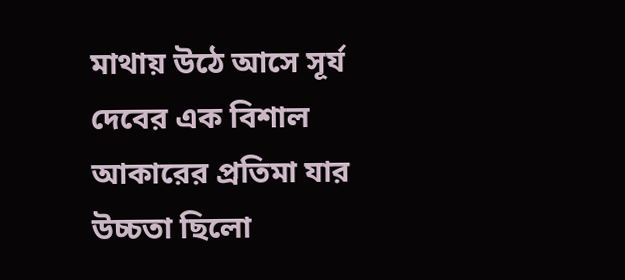মাথায় উঠে আসে সূর্য দেবের এক বিশাল আকারের প্রতিমা যার উচ্চতা ছিলো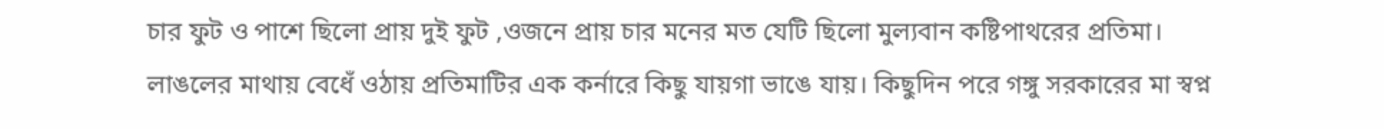চার ফুট ও পাশে ছিলো প্রায় দুই ফুট ,ওজনে প্রায় চার মনের মত যেটি ছিলো মুল্যবান কষ্টিপাথরের প্রতিমা। লাঙলের মাথায় বেধেঁ ওঠায় প্রতিমাটির এক কর্নারে কিছু যায়গা ভাঙে যায়। কিছুদিন পরে গঙ্গু সরকারের মা স্বপ্ন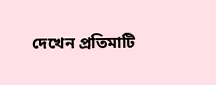দেখেন প্রতিমাটি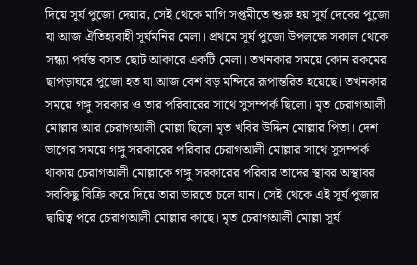দিয়ে সূর্য পুজো দেয়ার, সেই থেকে মাগি সপ্তমীতে শুরু হয় সূর্য দেবের পুজো যা আজ ঐতিহ্যবাহী সূর্যমনির মেলা। প্রথমে সূর্য পুজো উপলক্ষে সকাল থেকে সন্ধ্যা পর্যন্ত বসত ছোট আকারে একটি মেলা। তখনকার সময়ে কোন রকমের ছাপড়াঘরে পুজো হত যা আজ বেশ বড় মন্দিরে রূপান্তরিত হয়েছে। তখনকার সময়ে গঙ্গু সরকার ও তার পরিবারের সাথে সুসম্পর্ক ছিলো। মৃত চেরাগআলী মোল্লার আর চেরাগআলী মোল্লা ছিলো মৃত খবির উদ্দিন মোল্লার পিতা। দেশ ভাগের সময়ে গঙ্গু সরকারের পরিবার চেরাগআলী মোল্লার সাথে সুসম্পর্ক থাকায় চেরাগআলী মোল্লাকে গঙ্গু সরকারের পরিবার তাদের স্থাবর অস্থাবর সবকিছু বিক্রি করে দিয়ে তারা ভারতে চলে যান। সেই থেকে এই সূর্য পুজার দ্বায়িত্ব পরে চেরাগআলী মোল্লার কাছে। মৃত চেরাগআলী মোল্লা সূর্য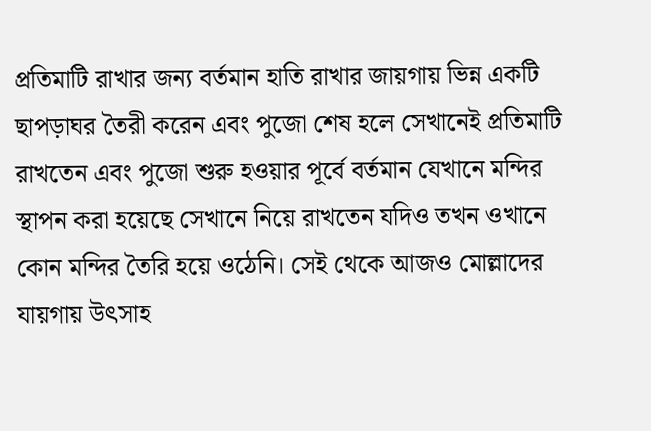প্রতিমাটি রাখার জন্য বর্তমান হাতি রাখার জায়গায় ভিন্ন একটি ছাপড়াঘর তৈরী করেন এবং পুজো শেষ হলে সেখানেই প্রতিমাটি রাখতেন এবং পুজো শুরু হওয়ার পূর্বে বর্তমান যেখানে মন্দির স্থাপন করা হয়েছে সেখানে নিয়ে রাখতেন যদিও তখন ওখানে কোন মন্দির তৈরি হয়ে ওঠেনি। সেই থেকে আজও মোল্লাদের যায়গায় উৎসাহ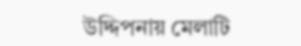উদ্দিপনায় মেলাটি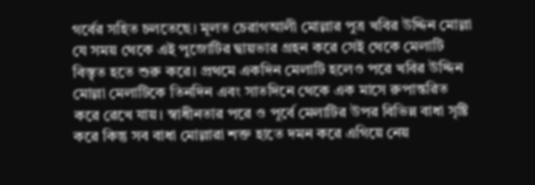গর্বের সহিত চলতেছে। মূলত চেরাগআলী মোল্লার পুত্র খবির উদ্দিন মোল্লা যে সময় থেকে এই পুজোটির দ্বায়ভার গ্রহন করে সেই থেকে মেলাটি বিস্তৃত হতে শুরু করে। প্রথমে একদিন মেলাটি হলেও পরে খবির উদ্দিন মোল্লা মেলাটিকে তিনদিন এবং সাতদিনে থেকে এক মাসে রুপান্তরিত করে রেখে যায়। স্বাধীনতার পরে ও পূর্বে মেলাটির উপর বিভিন্ন বাধা সৃষ্টি করে কিন্তু সব বাধা মোল্লারা শক্ত হাতে দমন করে এগিয়ে নেয়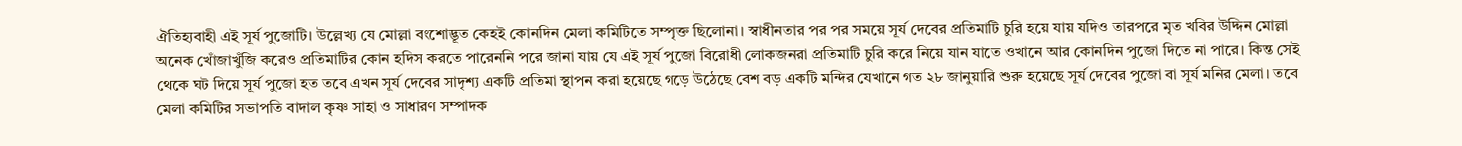ঐতিহ্যবাহী এই সূর্য পুজোটি। উল্লেখ্য যে মোল্লা বংশোদ্ভূত কেহই কোনদিন মেলা কমিটিতে সম্পৃক্ত ছিলোনা। স্বাধীনতার পর পর সময়ে সূর্য দেবের প্রতিমাটি চুরি হয়ে যায় যদিও তারপরে মৃত খবির উদ্দিন মোল্লা অনেক খোঁজাখুঁজি করেও প্রতিমাটির কোন হদিস করতে পারেননি পরে জানা যায় যে এই সূর্য পুজো বিরোধী লোকজনরা প্রতিমাটি চুরি করে নিয়ে যান যাতে ওখানে আর কোনদিন পুজো দিতে না পারে। কিন্ত সেই থেকে ঘট দিয়ে সূর্য পুজো হত তবে এখন সূর্য দেবের সাদৃশ্য একটি প্রতিমা স্থাপন করা হয়েছে গড়ে উঠেছে বেশ বড় একটি মন্দির যেখানে গত ২৮ জানুয়ারি শুরু হয়েছে সূর্য দেবের পুজো বা সূর্য মনির মেলা। তবে মেলা কমিটির সভাপতি বাদাল কৃষ্ণ সাহা ও সাধারণ সম্পাদক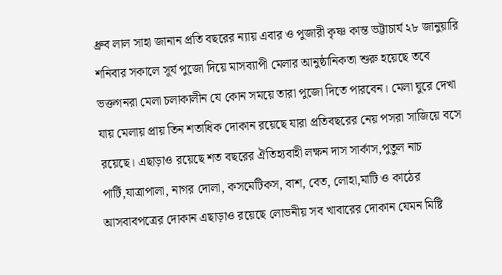ধ্রুব লাল সাহা জানান প্রতি বছরের ন্যায় এবার ও পুজারী কৃষ্ণ কান্ত ভট্টাচার্য ২৮ জানুয়ারি শনিবার সকালে সূর্য পুজো দিয়ে মাসব্যাপী মেলার আনুষ্ঠানিকতা শুরু হয়েছে তবে ভক্তগনরা মেলা চলাকালীন যে কোন সময়ে তারা পুজো দিতে পারবেন। মেলা ঘুরে দেখা যায় মেলায় প্রায় তিন শতাধিক দোকান রয়েছে যারা প্রতিবছরের নেয় পসরা সাজিয়ে বসে রয়েছে। এছাড়াও রয়েছে শত বছরের ঐতিহ্যবাহী লক্ষন দাস সার্কাস,পুতুল নাচ পার্টি,যাত্রাপালা, নাগর দোলা, কসমেটিকস, বাশ, বেত, লোহা,মাটি ও কাঠের আসবাবপত্রের দোকান এছাড়াও রয়েছে লোভনীয় সব খাবারের দোকান যেমন মিষ্টি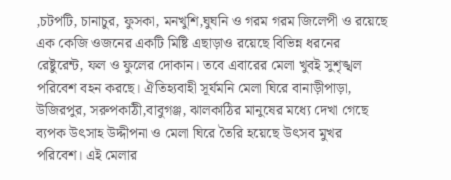,চটপটি, চানাচুর, ফুসকা, মনখুশি,ঘুঘনি ও গরম গরম জিলেপী ও রয়েছে এক কেজি ওজনের একটি মিষ্টি এছাড়াও রয়েছে বিভিন্ন ধরনের রেষ্টুরেন্ট, ফল ও ফুলের দোকান। তবে এবারের মেলা খুবই সুশৃঙ্খল পরিবেশ বহন করছে। ঐতিহ্যবাহী সূর্যমনি মেলা ঘিরে বানাড়ীপাড়া, উজিরপুর, সরুপকাঠী,বাবুগঞ্জ, ঝালকাঠির মানুষের মধ্যে দেখা গেছে ব্যপক উৎসাহ উদ্দীপনা ও মেলা ঘিরে তৈরি হয়েছে উৎসব মুখর পরিবেশ। এই মেলার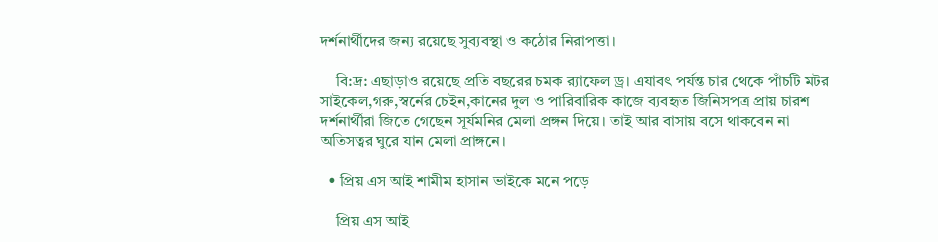দর্শনার্থীদের জন্য রয়েছে সুব্যবস্থা ও কঠোর নিরাপত্তা।

    বি:দ্র: এছাড়াও রয়েছে প্রতি বছরের চমক র‍্যাফেল ড্র। এযাবৎ পর্যন্ত চার থেকে পাঁচটি মটর সাইকেল,গরু,স্বর্নের চেইন,কানের দুল ও পারিবারিক কাজে ব্যবহৃত জিনিসপত্র প্রায় চারশ দর্শনার্থীরা জিতে গেছেন সূর্যমনির মেলা প্রঙ্গন দিয়ে। তাই আর বাসায় বসে থাকবেন না অতিসত্বর ঘুরে যান মেলা প্রাঙ্গনে।

  • প্রিয় এস আই শামীম হাসান ভাইকে মনে পড়ে

    প্রিয় এস আই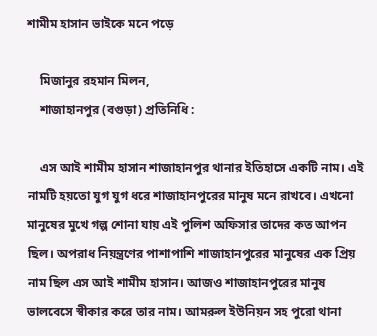শামীম হাসান ভাইকে মনে পড়ে

    মিজানুর রহমান মিলন,
    শাজাহানপুর (বগুড়া) প্রতিনিধি :

    এস আই শামীম হাসান শাজাহানপুর থানার ইতিহাসে একটি নাম। এই নামটি হয়তো যুগ যুগ ধরে শাজাহানপুরের মানুষ মনে রাখবে। এখনো মানুষের মুখে গল্প শোনা যায় এই পুলিশ অফিসার তাদের কত আপন ছিল। অপরাধ নিয়ন্ত্রণের পাশাপাশি শাজাহানপুরের মানুষের এক প্রিয় নাম ছিল এস আই শামীম হাসান। আজও শাজাহানপুরের মানুষ ভালবেসে স্বীকার করে তার নাম। আমরুল ইউনিয়ন সহ পুরো থানা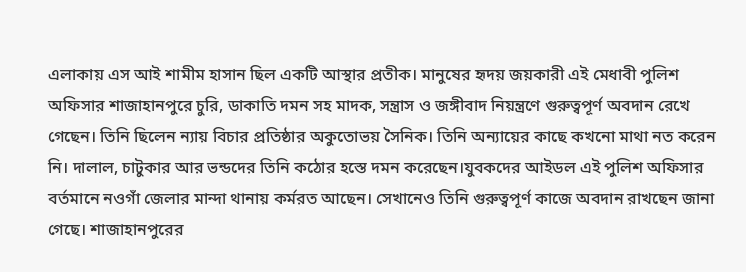এলাকায় এস আই শামীম হাসান ছিল একটি আস্থার প্রতীক। মানুষের হৃদয় জয়কারী এই মেধাবী পুলিশ অফিসার শাজাহানপুরে চুরি, ডাকাতি দমন সহ মাদক, সন্ত্রাস ও জঙ্গীবাদ নিয়ন্ত্রণে গুরুত্বপূর্ণ অবদান রেখে গেছেন। তিনি ছিলেন ন্যায় বিচার প্রতিষ্ঠার অকুতোভয় সৈনিক। তিনি অন্যায়ের কাছে কখনো মাথা নত করেন নি। দালাল, চাটুকার আর ভন্ডদের তিনি কঠোর হস্তে দমন করেছেন।যুবকদের আইডল এই পুলিশ অফিসার বর্তমানে নওগাঁ জেলার মান্দা থানায় কর্মরত আছেন। সেখানেও তিনি গুরুত্বপূর্ণ কাজে অবদান রাখছেন জানা গেছে। শাজাহানপুরের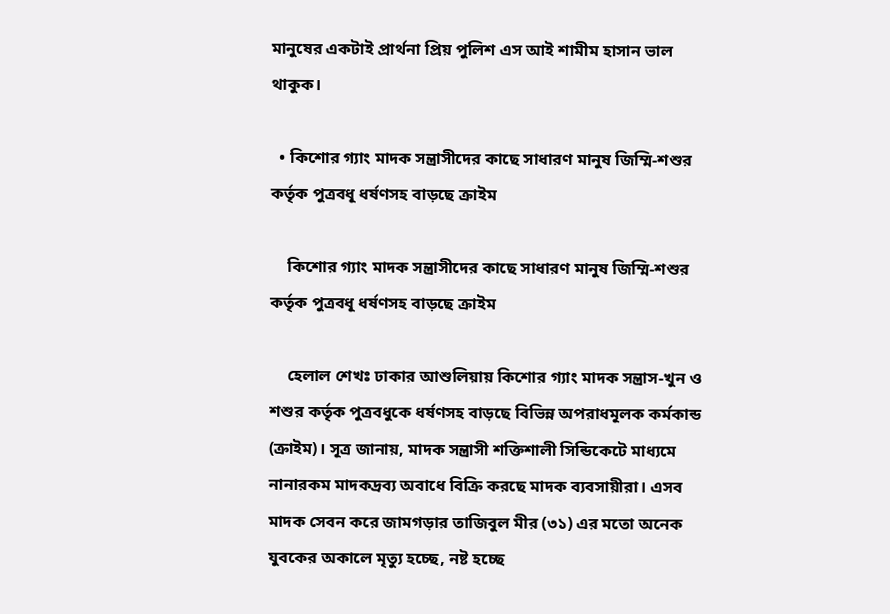মানুষের একটাই প্রার্থনা প্রিয় পুলিশ এস আই শামীম হাসান ভাল থাকুক।

  • কিশোর গ্যাং মাদক সন্ত্রাসীদের কাছে সাধারণ মানুষ জিম্মি-শশুর কর্তৃক পুত্রবধূ ধর্ষণসহ বাড়ছে ক্রাইম

    কিশোর গ্যাং মাদক সন্ত্রাসীদের কাছে সাধারণ মানুষ জিম্মি-শশুর কর্তৃক পুত্রবধূ ধর্ষণসহ বাড়ছে ক্রাইম

    হেলাল শেখঃ ঢাকার আশুলিয়ায় কিশোর গ্যাং মাদক সন্ত্রাস-খুন ও শশুর কর্তৃক পুত্রবধুকে ধর্ষণসহ বাড়ছে বিভিন্ন অপরাধমূলক কর্মকান্ড (ক্রাইম)। সূত্র জানায়, মাদক সন্ত্রাসী শক্তিশালী সিন্ডিকেটে মাধ্যমে নানারকম মাদকদ্রব্য অবাধে বিক্রি করছে মাদক ব্যবসায়ীরা। এসব মাদক সেবন করে জামগড়ার তাজিবুল মীর (৩১) এর মতো অনেক যুবকের অকালে মৃত্যু হচ্ছে, নষ্ট হচ্ছে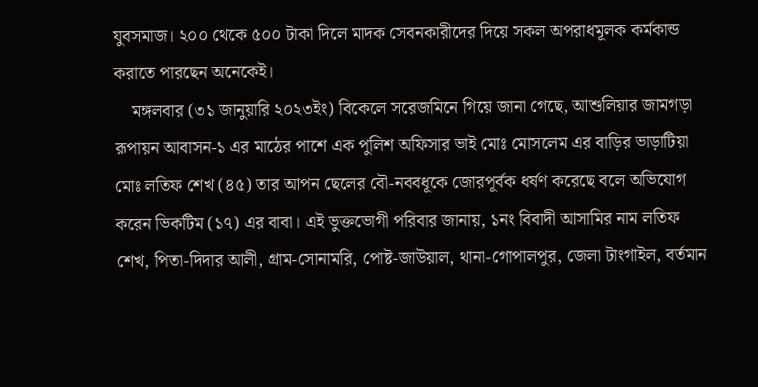যুবসমাজ। ২০০ থেকে ৫০০ টাকা দিলে মাদক সেবনকারীদের দিয়ে সকল অপরাধমূলক কর্মকান্ড করাতে পারছেন অনেকেই।
    মঙ্গলবার (৩১ জানুয়ারি ২০২৩ইং) বিকেলে সরেজমিনে গিয়ে জানা গেছে, আশুলিয়ার জামগড়া রূপায়ন আবাসন-১ এর মাঠের পাশে এক পুলিশ অফিসার ভাই মোঃ মোসলেম এর বাড়ির ভাড়াটিয়া মোঃ লতিফ শেখ (৪৫) তার আপন ছেলের বৌ-নববধূকে জোরপূর্বক ধর্ষণ করেছে বলে অভিযোগ করেন ভিকটিম (১৭) এর বাবা। এই ভুক্তভোগী পরিবার জানায়, ১নং বিবাদী আসামির নাম লতিফ শেখ, পিতা-দিদার আলী, গ্রাম-সোনামরি, পোষ্ট-জাউয়াল, থানা-গোপালপুর, জেলা টাংগাইল, বর্তমান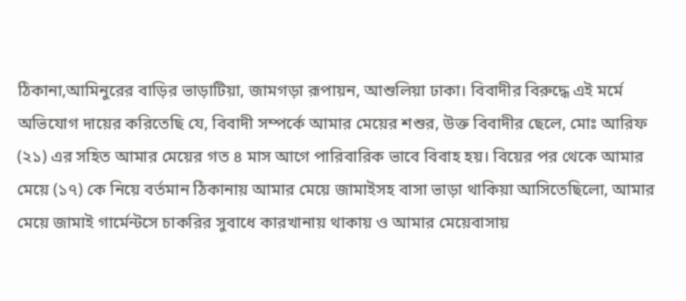ঠিকানা,আমিনুরের বাড়ির ভাড়াটিয়া, জামগড়া রূপায়ন, আশুলিয়া ঢাকা। বিবাদীর বিরুদ্ধে এই মর্মে অভিযোগ দায়ের করিতেছি যে, বিবাদী সম্পর্কে আমার মেয়ের শশুর, উক্ত বিবাদীর ছেলে, মোঃ আরিফ (২১) এর সহিত আমার মেয়ের গত ৪ মাস আগে পারিবারিক ভাবে বিবাহ হয়। বিয়ের পর থেকে আমার মেয়ে (১৭) কে নিয়ে বর্তমান ঠিকানায় আমার মেয়ে জামাইসহ বাসা ভাড়া থাকিয়া আসিতেছিলো, আমার মেয়ে জামাই গার্মেন্টসে চাকরির সুবাধে কারখানায় থাকায় ও আমার মেয়েবাসায়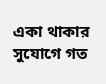একা থাকার সুযোগে গত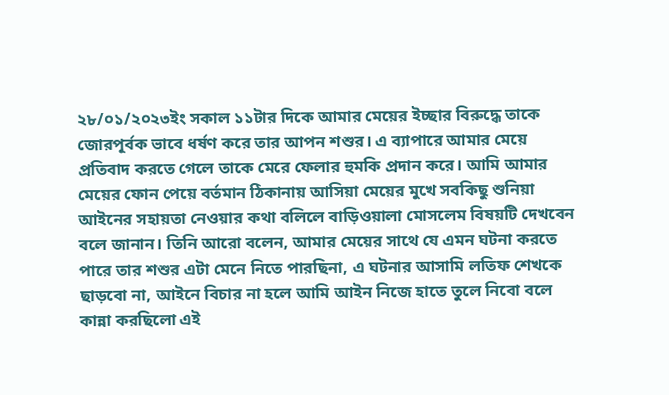২৮/০১/২০২৩ইং সকাল ১১টার দিকে আমার মেয়ের ইচ্ছার বিরুদ্ধে তাকে জোরপূর্বক ভাবে ধর্ষণ করে তার আপন শশুর। এ ব্যাপারে আমার মেয়ে প্রতিবাদ করতে গেলে তাকে মেরে ফেলার হুমকি প্রদান করে। আমি আমার মেয়ের ফোন পেয়ে বর্তমান ঠিকানায় আসিয়া মেয়ের মুখে সবকিছু শুনিয়া আইনের সহায়তা নেওয়ার কথা বলিলে বাড়িওয়ালা মোসলেম বিষয়টি দেখবেন বলে জানান। তিনি আরো বলেন, আমার মেয়ের সাথে যে এমন ঘটনা করতে পারে তার শশুর এটা মেনে নিতে পারছিনা, এ ঘটনার আসামি লতিফ শেখকে ছাড়বো না, আইনে বিচার না হলে আমি আইন নিজে হাতে তুলে নিবো বলে কান্না করছিলো এই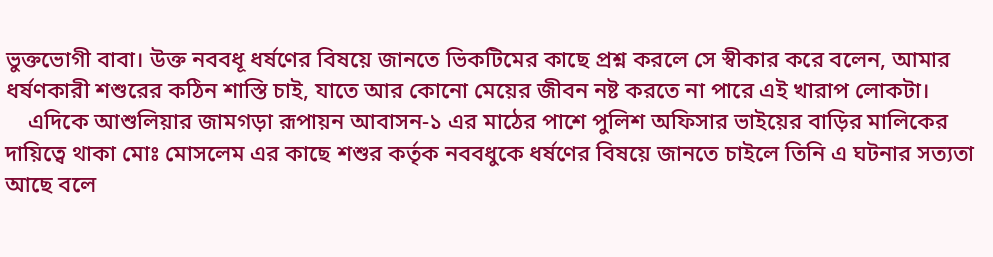ভুক্তভোগী বাবা। উক্ত নববধূ ধর্ষণের বিষয়ে জানতে ভিকটিমের কাছে প্রশ্ন করলে সে স্বীকার করে বলেন, আমার ধর্ষণকারী শশুরের কঠিন শাস্তি চাই, যাতে আর কোনো মেয়ের জীবন নষ্ট করতে না পারে এই খারাপ লোকটা।
    এদিকে আশুলিয়ার জামগড়া রূপায়ন আবাসন-১ এর মাঠের পাশে পুলিশ অফিসার ভাইয়ের বাড়ির মালিকের দায়িত্বে থাকা মোঃ মোসলেম এর কাছে শশুর কর্তৃক নববধুকে ধর্ষণের বিষয়ে জানতে চাইলে তিনি এ ঘটনার সত্যতা আছে বলে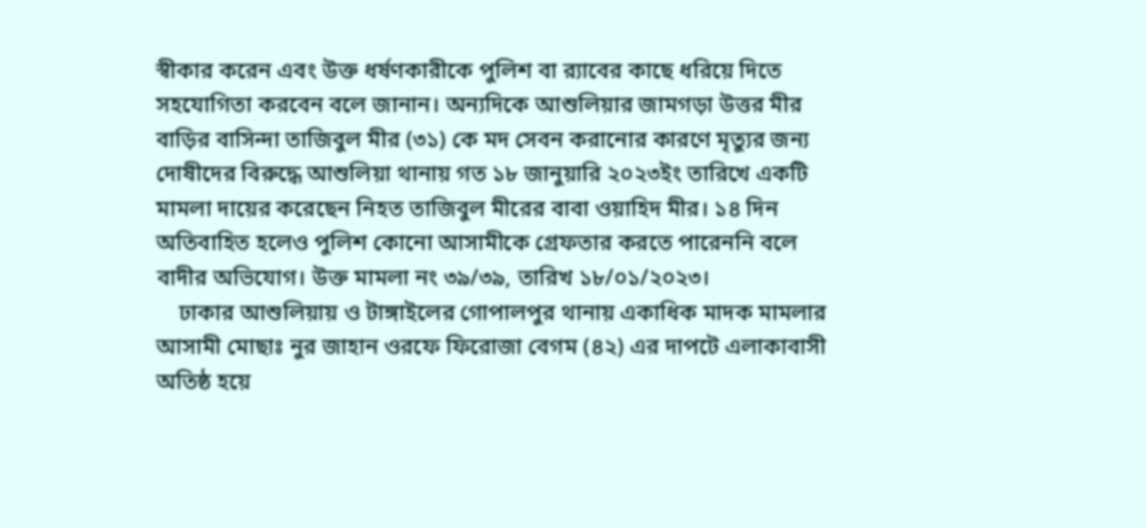স্বীকার করেন এবং উক্ত ধর্ষণকারীকে পুলিশ বা র‌্যাবের কাছে ধরিয়ে দিতে সহযোগিতা করবেন বলে জানান। অন্যদিকে আশুলিয়ার জামগড়া উত্তর মীর বাড়ির বাসিন্দা তাজিবুল মীর (৩১) কে মদ সেবন করানোর কারণে মৃত্যুর জন্য দোষীদের বিরুদ্ধে আশুলিয়া থানায় গত ১৮ জানুয়ারি ২০২৩ইং তারিখে একটি মামলা দায়ের করেছেন নিহত তাজিবুল মীরের বাবা ওয়াহিদ মীর। ১৪ দিন অতিবাহিত হলেও পুলিশ কোনো আসামীকে গ্রেফতার করতে পারেননি বলে বাদীর অভিযোগ। উক্ত মামলা নং ৩৯/৩৯, তারিখ ১৮/০১/২০২৩।
    ঢাকার আশুলিয়ায় ও টাঙ্গাইলের গোপালপুর থানায় একাধিক মাদক মামলার আসামী মোছাঃ নুর জাহান ওরফে ফিরোজা বেগম (৪২) এর দাপটে এলাকাবাসী অতিষ্ঠ হয়ে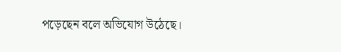পড়েছেন বলে অভিযোগ উঠেছে।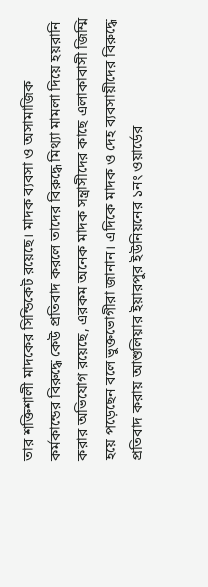তার শক্তিশালী মাদকের সিন্ডিকেট রয়েছে। মাদক ব্যবসা ও অসামাজিক কর্মকান্ডের বিরুদ্ধে কেউ প্রতিবাদ করলে তাদের বিরুদ্ধে মিথ্যা মামলা দিয়ে হয়রানি করার অভিযোগ রয়েছে, এরকম অনেক মাদক সন্ত্রাসীদের কাছে এলাকাবাসী জিম্মি হয়ে পড়েছেন বলে ভুক্তভোগীরা জানান। এদিকে মাদক ও দেহ ব্যবসায়ীদের বিরুদ্ধে প্রতিবাদ করায় আশুলিয়ার ইয়ারপুর ইউনিয়নের ১নং ওয়ার্ডের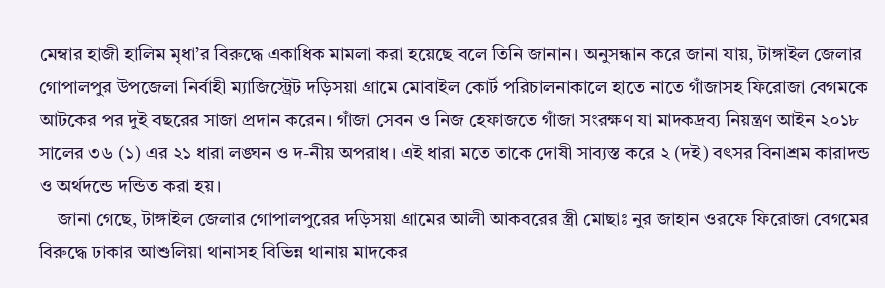মেম্বার হাজী হালিম মৃধা’র বিরুদ্ধে একাধিক মামলা করা হয়েছে বলে তিনি জানান। অনুসন্ধান করে জানা যায়, টাঙ্গাইল জেলার গোপালপুর উপজেলা নির্বাহী ম্যাজিস্ট্রেট দড়িসয়া গ্রামে মোবাইল কোর্ট পরিচালনাকালে হাতে নাতে গাঁজাসহ ফিরোজা বেগমকে আটকের পর দুই বছরের সাজা প্রদান করেন। গাঁজা সেবন ও নিজ হেফাজতে গাঁজা সংরক্ষণ যা মাদকদ্রব্য নিয়ন্ত্রণ আইন ২০১৮ সালের ৩৬ (১) এর ২১ ধারা লঙ্ঘন ও দ-নীয় অপরাধ। এই ধারা মতে তাকে দোষী সাব্যস্ত করে ২ (দই) বৎসর বিনাশ্রম কারাদন্ড ও অর্থদন্ডে দন্ডিত করা হয়।
    জানা গেছে, টাঙ্গাইল জেলার গোপালপুরের দড়িসয়া গ্রামের আলী আকবরের স্ত্রী মোছাঃ নুর জাহান ওরফে ফিরোজা বেগমের বিরুদ্ধে ঢাকার আশুলিয়া থানাসহ বিভিন্ন থানায় মাদকের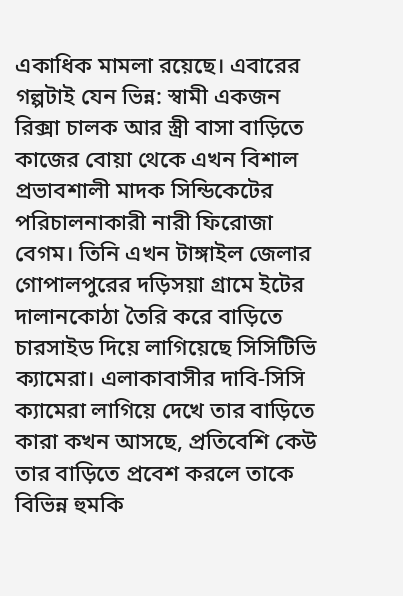একাধিক মামলা রয়েছে। এবারের গল্পটাই যেন ভিন্ন: স্বামী একজন রিক্সা চালক আর স্ত্রী বাসা বাড়িতে কাজের বোয়া থেকে এখন বিশাল প্রভাবশালী মাদক সিন্ডিকেটের পরিচালনাকারী নারী ফিরোজা বেগম। তিনি এখন টাঙ্গাইল জেলার গোপালপুরের দড়িসয়া গ্রামে ইটের দালানকোঠা তৈরি করে বাড়িতে চারসাইড দিয়ে লাগিয়েছে সিসিটিভি ক্যামেরা। এলাকাবাসীর দাবি-সিসি ক্যামেরা লাগিয়ে দেখে তার বাড়িতে কারা কখন আসছে, প্রতিবেশি কেউ তার বাড়িতে প্রবেশ করলে তাকে বিভিন্ন হুমকি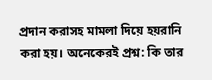প্রদান করাসহ মামলা দিয়ে হয়রানি করা হয়। অনেকেরই প্রশ্ন: কি তার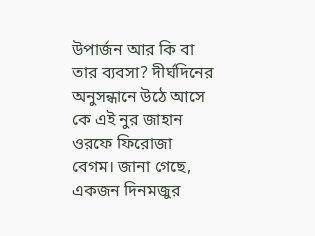উপার্জন আর কি বা তার ব্যবসা? দীর্ঘদিনের অনুসন্ধানে উঠে আসে কে এই নুর জাহান ওরফে ফিরোজা বেগম। জানা গেছে, একজন দিনমজুর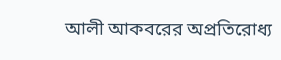আলী আকবরের অপ্রতিরোধ্য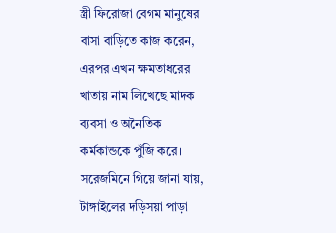স্ত্রী ফিরোজা বেগম মানুষের বাসা বাড়িতে কাজ করেন, এরপর এখন ক্ষমতাধরের খাতায় নাম লিখেছে মাদক ব্যবসা ও অনৈতিক কর্মকান্ডকে পুঁজি করে। সরেজমিনে গিয়ে জানা যায়, টাঙ্গাইলের দড়িসয়া পাড়া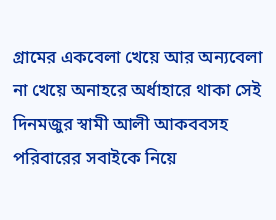গ্রামের একবেলা খেয়ে আর অন্যবেলা না খেয়ে অনাহরে অর্ধাহারে থাকা সেই দিনমজুর স্বামী আলী আকববসহ পরিবারের সবাইকে নিয়ে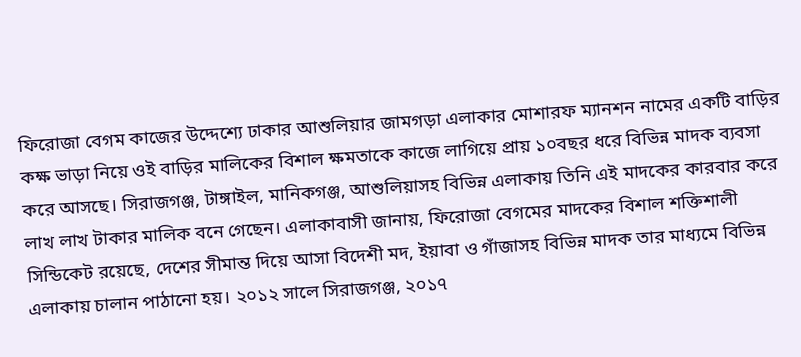ফিরোজা বেগম কাজের উদ্দেশ্যে ঢাকার আশুলিয়ার জামগড়া এলাকার মোশারফ ম্যানশন নামের একটি বাড়ির কক্ষ ভাড়া নিয়ে ওই বাড়ির মালিকের বিশাল ক্ষমতাকে কাজে লাগিয়ে প্রায় ১০বছর ধরে বিভিন্ন মাদক ব্যবসা করে আসছে। সিরাজগঞ্জ, টাঙ্গাইল, মানিকগঞ্জ, আশুলিয়াসহ বিভিন্ন এলাকায় তিনি এই মাদকের কারবার করে লাখ লাখ টাকার মালিক বনে গেছেন। এলাকাবাসী জানায়, ফিরোজা বেগমের মাদকের বিশাল শক্তিশালী সিন্ডিকেট রয়েছে, দেশের সীমান্ত দিয়ে আসা বিদেশী মদ, ইয়াবা ও গাঁজাসহ বিভিন্ন মাদক তার মাধ্যমে বিভিন্ন এলাকায় চালান পাঠানো হয়। ২০১২ সালে সিরাজগঞ্জ, ২০১৭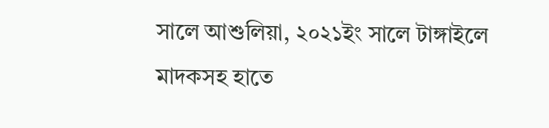সালে আশুলিয়া, ২০২১ইং সালে টাঙ্গাইলে মাদকসহ হাতে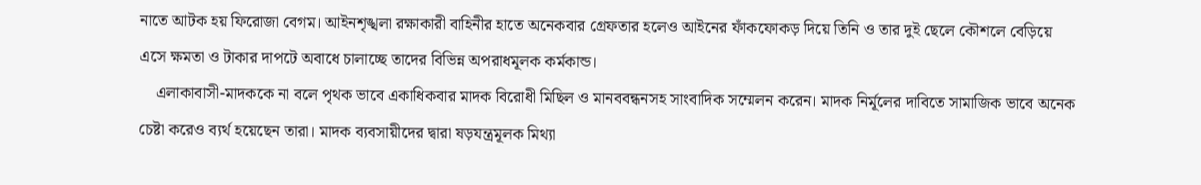নাতে আটক হয় ফিরোজা বেগম। আইনশৃঙ্খলা রক্ষাকারী বাহিনীর হাতে অনেকবার গ্রেফতার হলেও আইনের ফাঁকফোকড় দিয়ে তিনি ও তার দুই ছেলে কৌশলে বেড়িয়ে এসে ক্ষমতা ও টাকার দাপটে অবাধে চালাচ্ছে তাদের বিভিন্ন অপরাধমূলক কর্মকান্ড।
    এলাকাবাসী-মাদককে না বলে পৃথক ভাবে একাধিকবার মাদক বিরোধী মিছিল ও মানববন্ধনসহ সাংবাদিক সম্মেলন করেন। মাদক নির্মূলের দাবিতে সামাজিক ভাবে অনেক চেষ্টা করেও ব্যর্থ হয়েছেন তারা। মাদক ব্যবসায়ীদের দ্বারা ষড়যন্ত্রমূলক মিথ্যা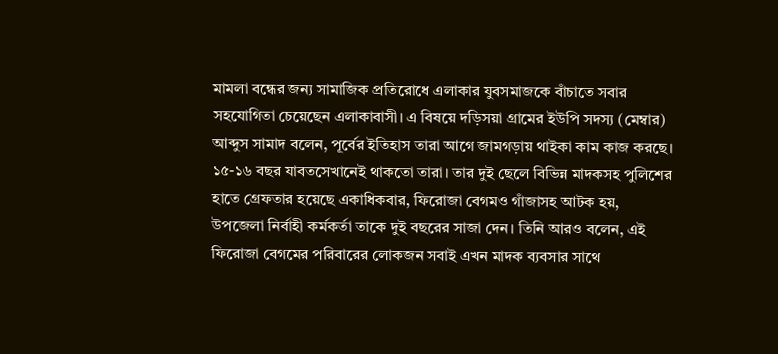মামলা বন্ধের জন্য সামাজিক প্রতিরোধে এলাকার যুবসমাজকে বাঁচাতে সবার সহযোগিতা চেয়েছেন এলাকাবাসী। এ বিষয়ে দড়িসয়া গ্রামের ইউপি সদস্য (মেম্বার) আব্দুস সামাদ বলেন, পূর্বের ইতিহাস তারা আগে জামগড়ায় থাইকা কাম কাজ করছে। ১৫-১৬ বছর যাবতসেখানেই থাকতো তারা। তার দুই ছেলে বিভিন্ন মাদকসহ পুলিশের হাতে গ্রেফতার হয়েছে একাধিকবার, ফিরোজা বেগমও গাঁজাসহ আটক হয়, উপজেলা নির্বাহী কর্মকর্তা তাকে দুই বছরের সাজা দেন। তিনি আরও বলেন, এই ফিরোজা বেগমের পরিবারের লোকজন সবাই এখন মাদক ব্যবসার সাথে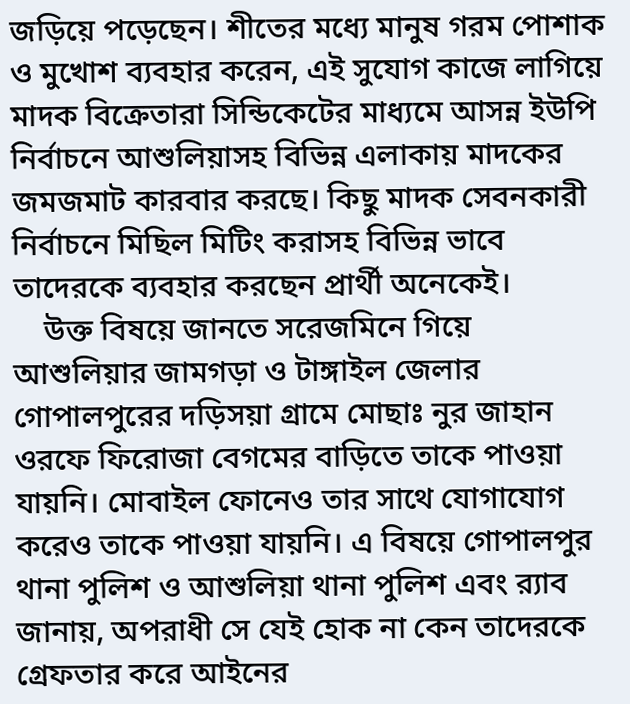জড়িয়ে পড়েছেন। শীতের মধ্যে মানুষ গরম পোশাক ও মুখোশ ব্যবহার করেন, এই সুযোগ কাজে লাগিয়ে মাদক বিক্রেতারা সিন্ডিকেটের মাধ্যমে আসন্ন ইউপি নির্বাচনে আশুলিয়াসহ বিভিন্ন এলাকায় মাদকের জমজমাট কারবার করছে। কিছু মাদক সেবনকারী নির্বাচনে মিছিল মিটিং করাসহ বিভিন্ন ভাবে তাদেরকে ব্যবহার করছেন প্রার্থী অনেকেই।
    উক্ত বিষয়ে জানতে সরেজমিনে গিয়ে আশুলিয়ার জামগড়া ও টাঙ্গাইল জেলার গোপালপুরের দড়িসয়া গ্রামে মোছাঃ নুর জাহান ওরফে ফিরোজা বেগমের বাড়িতে তাকে পাওয়া যায়নি। মোবাইল ফোনেও তার সাথে যোগাযোগ করেও তাকে পাওয়া যায়নি। এ বিষয়ে গোপালপুর থানা পুলিশ ও আশুলিয়া থানা পুলিশ এবং র‌্যাব জানায়, অপরাধী সে যেই হোক না কেন তাদেরকে গ্রেফতার করে আইনের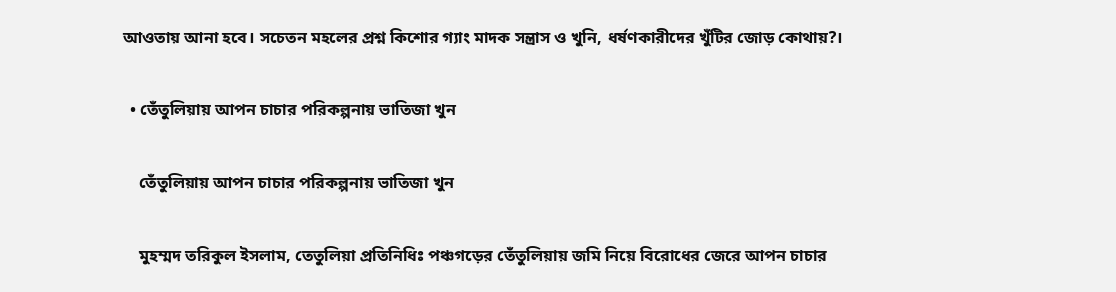আওতায় আনা হবে। সচেতন মহলের প্রশ্ন কিশোর গ্যাং মাদক সন্ত্রাস ও খুনি, ধর্ষণকারীদের খুঁটির জোড় কোথায়?।

  • তেঁতুলিয়ায় আপন চাচার পরিকল্পনায় ভাতিজা খুন

    তেঁতুলিয়ায় আপন চাচার পরিকল্পনায় ভাতিজা খুন

    মুহম্মদ তরিকুল ইসলাম, তেতুলিয়া প্রতিনিধিঃ পঞ্চগড়ের তেঁতুলিয়ায় জমি নিয়ে বিরোধের জেরে আপন চাচার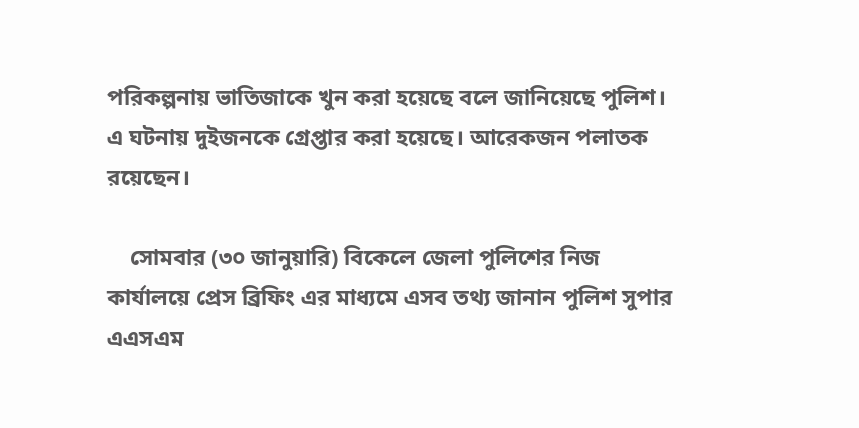পরিকল্পনায় ভাতিজাকে খুন করা হয়েছে বলে জানিয়েছে পুলিশ। এ ঘটনায় দুইজনকে গ্রেপ্তার করা হয়েছে। আরেকজন পলাতক রয়েছেন।

    সোমবার (৩০ জানুয়ারি) বিকেলে জেলা পুলিশের নিজ কার্যালয়ে প্রেস ব্রিফিং এর মাধ্যমে এসব তথ্য জানান পুলিশ সুপার এএসএম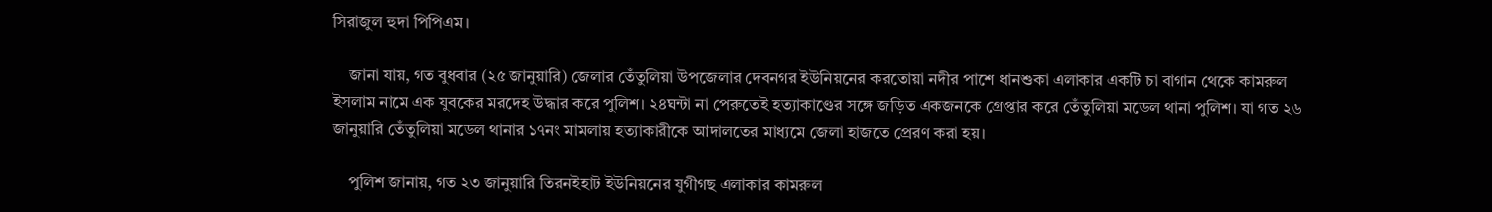সিরাজুল হুদা পিপিএম।

    জানা যায়, গত বুধবার (২৫ জানুয়ারি) জেলার তেঁতুলিয়া উপজেলার দেবনগর ইউনিয়নের করতোয়া নদীর পাশে ধানশুকা এলাকার একটি চা বাগান থেকে কামরুল ইসলাম নামে এক যুবকের মরদেহ উদ্ধার করে পুলিশ। ২৪ঘন্টা না পেরুতেই হত্যাকাণ্ডের সঙ্গে জড়িত একজনকে গ্রেপ্তার করে তেঁতুলিয়া মডেল থানা পুলিশ। যা গত ২৬ জানুয়ারি তেঁতুলিয়া মডেল থানার ১৭নং মামলায় হত্যাকারীকে আদালতের মাধ্যমে জেলা হাজতে প্রেরণ করা হয়।

    পুলিশ জানায়, গত ২৩ জানুয়ারি তিরনইহাট ইউনিয়নের যুগীগছ এলাকার কামরুল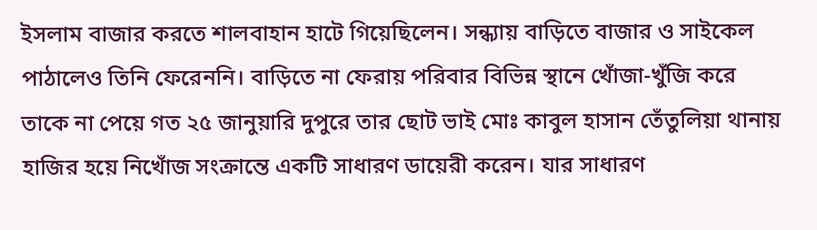ইসলাম বাজার করতে শালবাহান হাটে গিয়েছিলেন। সন্ধ্যায় বাড়িতে বাজার ও সাইকেল পাঠালেও তিনি ফেরেননি। বাড়িতে না ফেরায় পরিবার বিভিন্ন স্থানে খোঁজা-খুঁজি করে তাকে না পেয়ে গত ২৫ জানুয়ারি দুপুরে তার ছোট ভাই মোঃ কাবুল হাসান তেঁতুলিয়া থানায় হাজির হয়ে নিখোঁজ সংক্রান্তে একটি সাধারণ ডায়েরী করেন। যার সাধারণ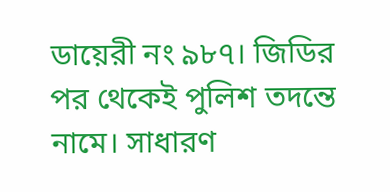ডায়েরী নং ৯৮৭। জিডির পর থেকেই পুলিশ তদন্তে নামে। সাধারণ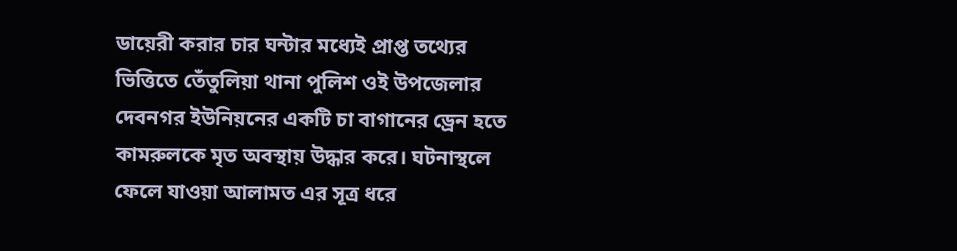ডায়েরী করার চার ঘন্টার মধ্যেই প্রাপ্ত তথ্যের ভিত্তিতে তেঁতুলিয়া থানা পুলিশ ওই উপজেলার দেবনগর ইউনিয়নের একটি চা বাগানের ড্রেন হতে কামরুলকে মৃত অবস্থায় উদ্ধার করে। ঘটনাস্থলে ফেলে যাওয়া আলামত এর সূত্র ধরে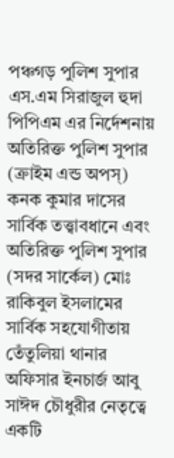পঞ্চগড় পুলিশ সুপার এস.এম সিরাজুল হুদা পিপিএম এর নির্দেশনায় অতিরিক্ত পুলিশ সুপার (ক্রাইম এন্ড অপস্) কনক কুমার দাসের সার্বিক তত্ত্বাবধানে এবং অতিরিক্ত পুলিশ সুপার (সদর সার্কেল) মোঃ রাকিবুল ইসলামের সার্বিক সহযোগীতায় তেঁতুলিয়া থানার অফিসার ইনচার্জ আবু সাঈদ চৌধুরীর নেতৃত্বে একটি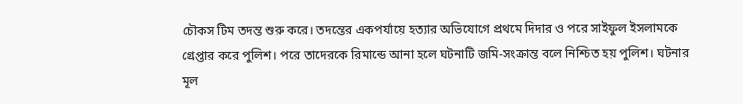চৌকস টিম তদন্ত শুরু করে। তদন্তের একপর্যায়ে হত্যার অভিযোগে প্রথমে দিদার ও পরে সাইফুল ইসলামকে গ্রেপ্তার করে পুলিশ। পরে তাদেরকে রিমান্ডে আনা হলে ঘটনাটি জমি-সংক্রান্ত বলে নিশ্চিত হয় পুলিশ। ঘটনার মূল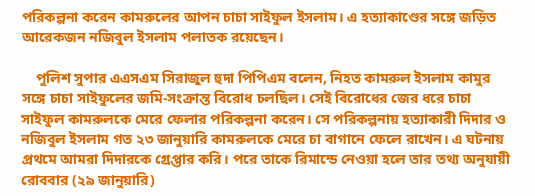পরিকল্পনা করেন কামরুলের আপন চাচা সাইফুল ইসলাম। এ হত্যাকাণ্ডের সঙ্গে জড়িত আরেকজন নজিবুল ইসলাম পলাতক রয়েছেন।

    পুলিশ সুপার এএসএম সিরাজুল হুদা পিপিএম বলেন, নিহত কামরুল ইসলাম কামুর সঙ্গে চাচা সাইফুলের জমি-সংক্রান্ত বিরোধ চলছিল। সেই বিরোধের জের ধরে চাচা সাইফুল কামরুলকে মেরে ফেলার পরিকল্পনা করেন। সে পরিকল্পনায় হত্যাকারী দিদার ও নজিবুল ইসলাম গত ২৩ জানুয়ারি কামরুলকে মেরে চা বাগানে ফেলে রাখেন। এ ঘটনায় প্রথমে আমরা দিদারকে গ্রেপ্তার করি। পরে তাকে রিমান্ডে নেওয়া হলে তার তথ্য অনুযায়ী রোববার (২৯ জানুয়ারি)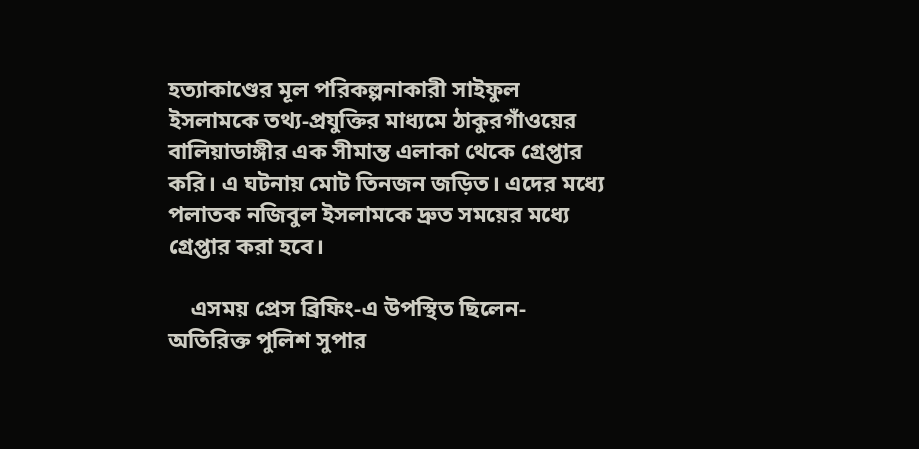হত্যাকাণ্ডের মূল পরিকল্পনাকারী সাইফুল ইসলামকে তথ্য-প্রযুক্তির মাধ্যমে ঠাকুরগাঁওয়ের বালিয়াডাঙ্গীর এক সীমান্ত এলাকা থেকে গ্রেপ্তার করি। এ ঘটনায় মোট তিনজন জড়িত। এদের মধ্যে পলাতক নজিবুল ইসলামকে দ্রুত সময়ের মধ্যে গ্রেপ্তার করা হবে।

    এসময় প্রেস ব্রিফিং-এ উপস্থিত ছিলেন- অতিরিক্ত পুলিশ সুপার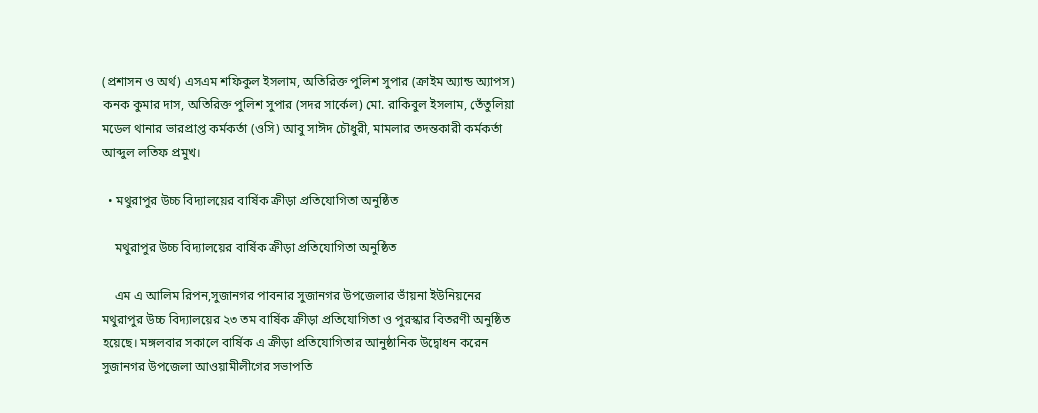(প্রশাসন ও অর্থ) এসএম শফিকুল ইসলাম, অতিরিক্ত পুলিশ সুপার (ক্রাইম অ্যান্ড অ্যাপস) কনক কুমার দাস, অতিরিক্ত পুলিশ সুপার (সদর সার্কেল) মো. রাকিবুল ইসলাম, তেঁতুলিয়া মডেল থানার ভারপ্রাপ্ত কর্মকর্তা (ওসি) আবু সাঈদ চৌধুরী, মামলার তদন্তকারী কর্মকর্তা আব্দুল লতিফ প্রমুখ।

  • মথুরাপুর উচ্চ বিদ্যালয়ের বার্ষিক ক্রীড়া প্রতিযোগিতা অনুষ্ঠিত

    মথুরাপুর উচ্চ বিদ্যালয়ের বার্ষিক ক্রীড়া প্রতিযোগিতা অনুষ্ঠিত

    এম এ আলিম রিপন,সুজানগর পাবনার সুজানগর উপজেলার ভাঁয়না ইউনিয়নের মথুরাপুর উচ্চ বিদ্যালয়ের ২৩ তম বার্ষিক ক্রীড়া প্রতিযোগিতা ও পুরস্কার বিতরণী অনুষ্ঠিত হয়েছে। মঙ্গলবার সকালে বার্ষিক এ ক্রীড়া প্রতিযোগিতার আনুষ্ঠানিক উদ্বোধন করেন সুজানগর উপজেলা আওয়ামীলীগের সভাপতি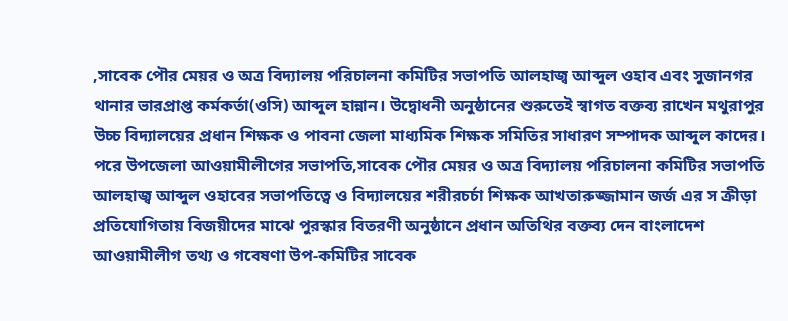,সাবেক পৌর মেয়র ও অত্র বিদ্যালয় পরিচালনা কমিটির সভাপতি আলহাজ্ব আব্দুল ওহাব এবং সুজানগর থানার ভারপ্রাপ্ত কর্মকর্তা(ওসি) আব্দুল হান্নান। উদ্বোধনী অনুষ্ঠানের শুরুতেই স্বাগত বক্তব্য রাখেন মথুরাপুর উচ্চ বিদ্যালয়ের প্রধান শিক্ষক ও পাবনা জেলা মাধ্যমিক শিক্ষক সমিতির সাধারণ সম্পাদক আব্দুল কাদের। পরে উপজেলা আওয়ামীলীগের সভাপতি,সাবেক পৌর মেয়র ও অত্র বিদ্যালয় পরিচালনা কমিটির সভাপতি আলহাজ্ব আব্দুল ওহাবের সভাপতিত্বে ও বিদ্যালয়ের শরীরচর্চা শিক্ষক আখতারুজ্জামান জর্জ এর স ক্রীড়া প্রতিযোগিতায় বিজয়ীদের মাঝে পুরস্কার বিতরণী অনুষ্ঠানে প্রধান অতিথির বক্তব্য দেন বাংলাদেশ আওয়ামীলীগ তথ্য ও গবেষণা উপ-কমিটির সাবেক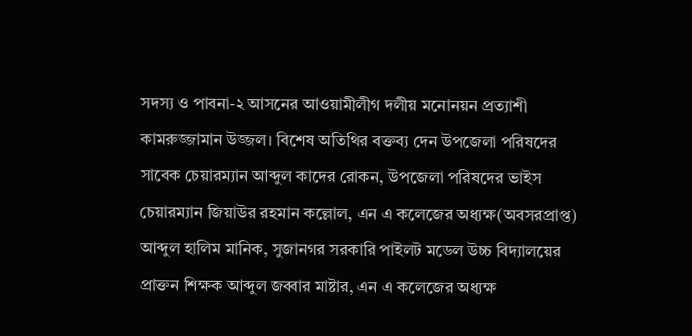সদস্য ও পাবনা-২ আসনের আওয়ামীলীগ দলীয় মনোনয়ন প্রত্যাশী কামরুজ্জামান উজ্জল। বিশেষ অতিথির বক্তব্য দেন উপজেলা পরিষদের সাবেক চেয়ারম্যান আব্দুল কাদের রোকন, উপজেলা পরিষদের ভাইস চেয়ারম্যান জিয়াউর রহমান কল্লোল, এন এ কলেজের অধ্যক্ষ(অবসরপ্রাপ্ত) আব্দুল হালিম মানিক, সুজানগর সরকারি পাইলট মডেল উচ্চ বিদ্যালয়ের প্রাক্তন শিক্ষক আব্দুল জব্বার মাষ্টার, এন এ কলেজের অধ্যক্ষ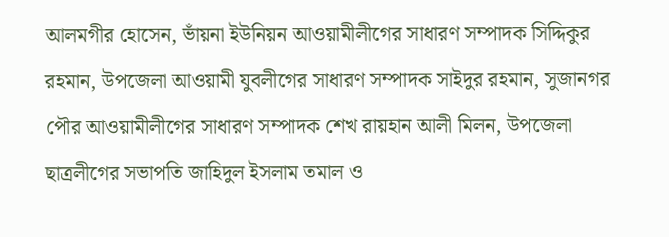আলমগীর হোসেন, ভাঁয়না ইউনিয়ন আওয়ামীলীগের সাধারণ সম্পাদক সিদ্দিকুর রহমান, উপজেলা আওয়ামী যুবলীগের সাধারণ সম্পাদক সাইদুর রহমান, সুজানগর পৌর আওয়ামীলীগের সাধারণ সম্পাদক শেখ রায়হান আলী মিলন, উপজেলা ছাত্রলীগের সভাপতি জাহিদুল ইসলাম তমাল ও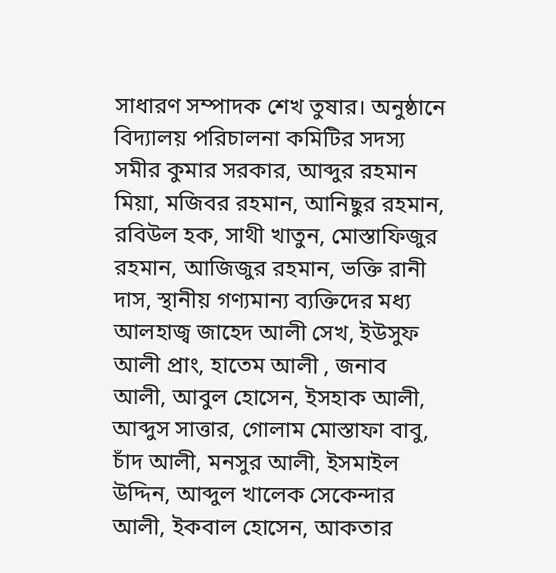সাধারণ সম্পাদক শেখ তুষার। অনুষ্ঠানে বিদ্যালয় পরিচালনা কমিটির সদস্য সমীর কুমার সরকার, আব্দুর রহমান মিয়া, মজিবর রহমান, আনিছুর রহমান, রবিউল হক, সাথী খাতুন, মোস্তাফিজুর রহমান, আজিজুর রহমান, ভক্তি রানী দাস, স্থানীয় গণ্যমান্য ব্যক্তিদের মধ্য আলহাজ্ব জাহেদ আলী সেখ, ইউসুফ আলী প্রাং, হাতেম আলী , জনাব আলী, আবুল হোসেন, ইসহাক আলী, আব্দুস সাত্তার, গোলাম মোস্তাফা বাবু, চাঁদ আলী, মনসুর আলী, ইসমাইল উদ্দিন, আব্দুল খালেক সেকেন্দার আলী, ইকবাল হোসেন, আকতার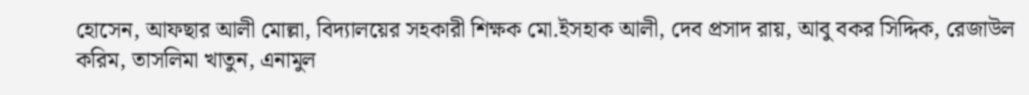হোসেন, আফছার আলী মোল্লা, বিদ্যালয়ের সহকারী শিক্ষক মো.ইসহাক আলী, দেব প্রসাদ রায়, আবু বকর সিদ্দিক, রেজাউল করিম, তাসলিমা খাতুন, এনামুল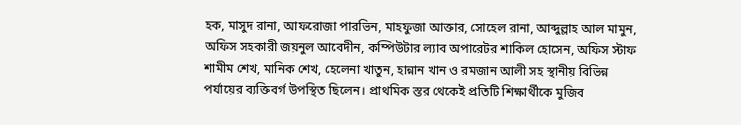হক, মাসুদ রানা, আফরোজা পারভিন, মাহফুজা আক্তার, সোহেল রানা, আব্দুল্লাহ আল মামুন, অফিস সহকারী জয়নুল আবেদীন, কম্পিউটার ল্যাব অপারেটর শাকিল হোসেন, অফিস স্টাফ শামীম শেখ, মানিক শেখ, হেলেনা খাতুন, হান্নান খান ও রমজান আলী সহ স্থানীয় বিভিন্ন পর্যায়ের ব্যক্তিবর্গ উপস্থিত ছিলেন। প্রাথমিক স্তর থেকেই প্রতিটি শিক্ষার্থীকে মুজিব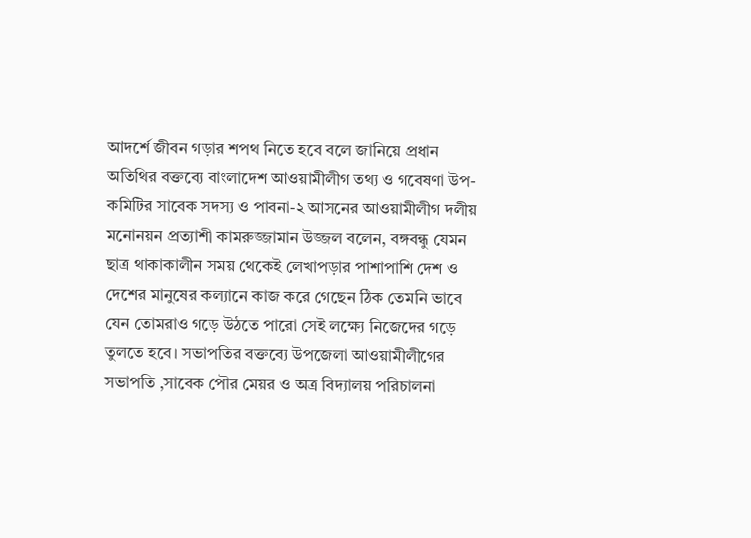আদর্শে জীবন গড়ার শপথ নিতে হবে বলে জানিয়ে প্রধান অতিথির বক্তব্যে বাংলাদেশ আওয়ামীলীগ তথ্য ও গবেষণা উপ-কমিটির সাবেক সদস্য ও পাবনা-২ আসনের আওয়ামীলীগ দলীয় মনোনয়ন প্রত্যাশী কামরুজ্জামান উজ্জল বলেন, বঙ্গবন্ধু যেমন ছাত্র থাকাকালীন সময় থেকেই লেখাপড়ার পাশাপাশি দেশ ও দেশের মানুষের কল্যানে কাজ করে গেছেন ঠিক তেমনি ভাবে যেন তোমরাও গড়ে উঠতে পারো সেই লক্ষ্যে নিজেদের গড়ে তুলতে হবে। সভাপতির বক্তব্যে উপজেলা আওয়ামীলীগের সভাপতি ,সাবেক পৌর মেয়র ও অত্র বিদ্যালয় পরিচালনা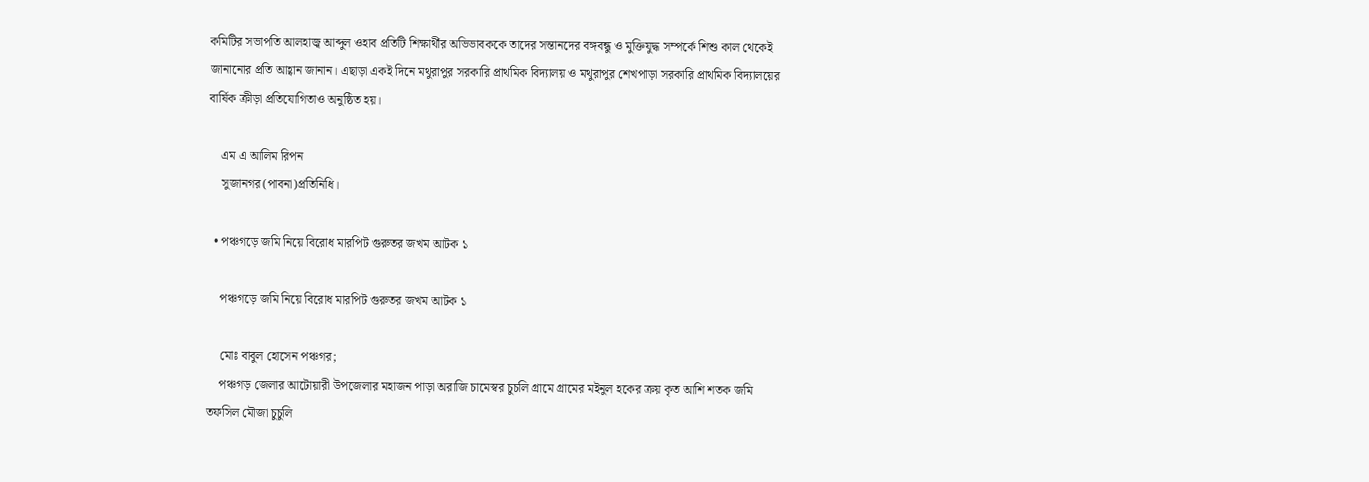কমিটির সভাপতি আলহাজ্ব আব্দুল ওহাব প্রতিটি শিক্ষার্থীর অভিভাবককে তাদের সন্তানদের বঙ্গবন্ধু ও মুক্তিযুদ্ধ সম্পর্কে শিশু কাল থেকেই জানানোর প্রতি আহ্বান জানান। এছাড়া একই দিনে মথুরাপুর সরকারি প্রাথমিক বিদ্যালয় ও মথুরাপুর শেখপাড়া সরকারি প্রাথমিক বিদ্যালয়ের বার্ষিক ক্রীড়া প্রতিযোগিতাও অনুষ্ঠিত হয়।

    এম এ আলিম রিপন
    সুজানগর(পাবনা)প্রতিনিধি।

  • পঞ্চগড়ে জমি নিয়ে বিরোধ মারপিট গুরুতর জখম আটক ১

    পঞ্চগড়ে জমি নিয়ে বিরোধ মারপিট গুরুতর জখম আটক ১

    মোঃ বাবুল হোসেন পঞ্চগর;
    পঞ্চগড় জেলার আটোয়ারী উপজেলার মহাজন পাড়া অরাজি চামেস্বর চুচলি গ্রামে গ্রামের মইনুল হকের ক্রয় কৃত আশি শতক জমি তফসিল মৌজা চুচুলি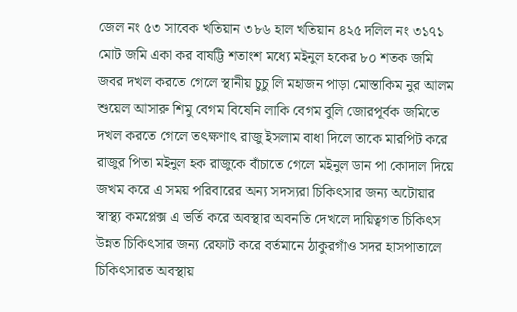জেল নং ৫৩ সাবেক খতিয়ান ৩৮৬ হাল খতিয়ান ৪২৫ দলিল নং ৩১৭১ মোট জমি একা কর বাষট্টি শতাংশ মধ্যে মইনুল হকের ৮০ শতক জমি জবর দখল করতে গেলে স্থানীয় চুচু লি মহাজন পাড়া মোস্তাকিম নুর আলম শুয়েল আসারু শিমু বেগম বিষেনি লাকি বেগম বুলি জোরপূর্বক জমিতে দখল করতে গেলে তৎক্ষণাৎ রাজু ইসলাম বাধা দিলে তাকে মারপিট করে রাজুর পিতা মইনুল হক রাজুকে বাঁচাতে গেলে মইনুল ডান পা কোদাল দিয়ে জখম করে এ সময় পরিবারের অন্য সদস্যরা চিকিৎসার জন্য অটোয়ার স্বাস্থ্য কমপ্লেক্স এ ভর্তি করে অবস্থার অবনতি দেখলে দায়িত্বগত চিকিৎস উন্নত চিকিৎসার জন্য রেফাট করে বর্তমানে ঠাকুরগাঁও সদর হাসপাতালে চিকিৎসারত অবস্থায়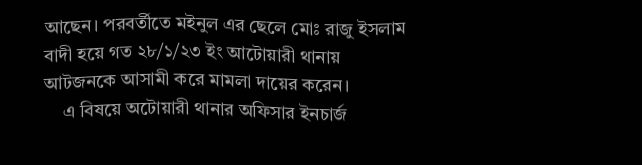আছেন। পরবর্তীতে মইনুল এর ছেলে মোঃ রাজু ইসলাম বাদী হয়ে গত ২৮/১/২৩ ইং আটোয়ারী থানায় আটজনকে আসামী করে মামলা দায়ের করেন।
    এ বিষয়ে অটোয়ারী থানার অফিসার ইনচার্জ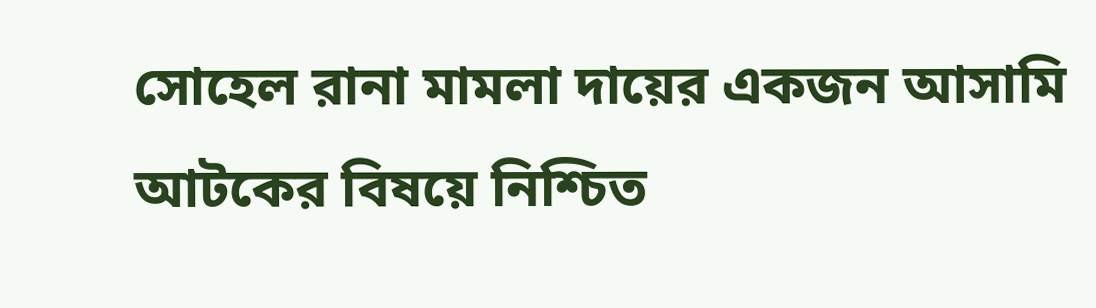সোহেল রানা মামলা দায়ের একজন আসামি আটকের বিষয়ে নিশ্চিত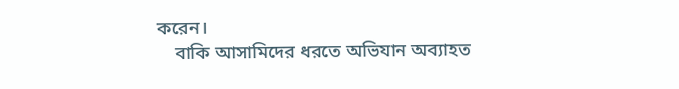করেন।
    বাকি আসামিদের ধরতে অভিযান অব্যাহত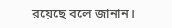রয়েছে বলে জানান।